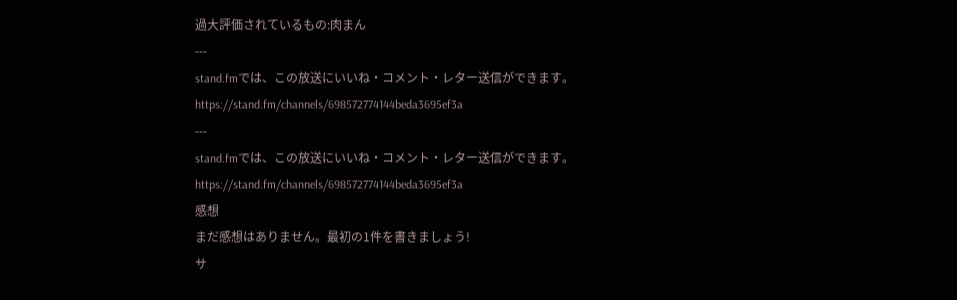過大評価されているもの:肉まん
---
stand.fmでは、この放送にいいね・コメント・レター送信ができます。
https://stand.fm/channels/698572774144beda3695ef3a
---
stand.fmでは、この放送にいいね・コメント・レター送信ができます。
https://stand.fm/channels/698572774144beda3695ef3a
感想
まだ感想はありません。最初の1件を書きましょう!
サ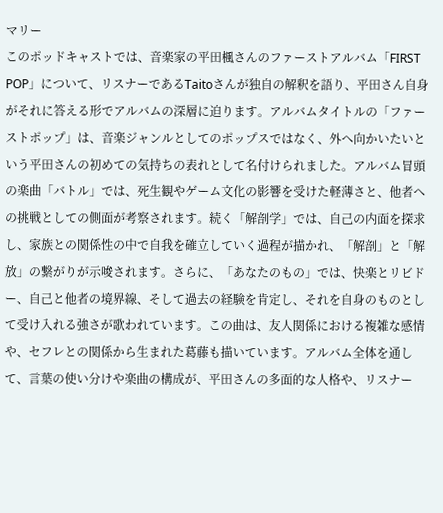マリー
このポッドキャストでは、音楽家の平田楓さんのファーストアルバム「FIRST POP」について、リスナーであるTaitoさんが独自の解釈を語り、平田さん自身がそれに答える形でアルバムの深層に迫ります。アルバムタイトルの「ファーストポップ」は、音楽ジャンルとしてのポップスではなく、外へ向かいたいという平田さんの初めての気持ちの表れとして名付けられました。アルバム冒頭の楽曲「バトル」では、死生観やゲーム文化の影響を受けた軽薄さと、他者への挑戦としての側面が考察されます。続く「解剖学」では、自己の内面を探求し、家族との関係性の中で自我を確立していく過程が描かれ、「解剖」と「解放」の繋がりが示唆されます。さらに、「あなたのもの」では、快楽とリビドー、自己と他者の境界線、そして過去の経験を肯定し、それを自身のものとして受け入れる強さが歌われています。この曲は、友人関係における複雑な感情や、セフレとの関係から生まれた葛藤も描いています。アルバム全体を通して、言葉の使い分けや楽曲の構成が、平田さんの多面的な人格や、リスナー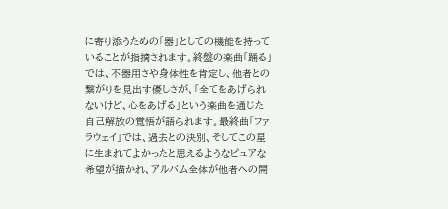に寄り添うための「器」としての機能を持っていることが指摘されます。終盤の楽曲「踊る」では、不器用さや身体性を肯定し、他者との繋がりを見出す優しさが、「全てをあげられないけど、心をあげる」という楽曲を通じた自己解放の覚悟が語られます。最終曲「ファラウェイ」では、過去との決別、そしてこの星に生まれてよかったと思えるようなピュアな希望が描かれ、アルバム全体が他者への開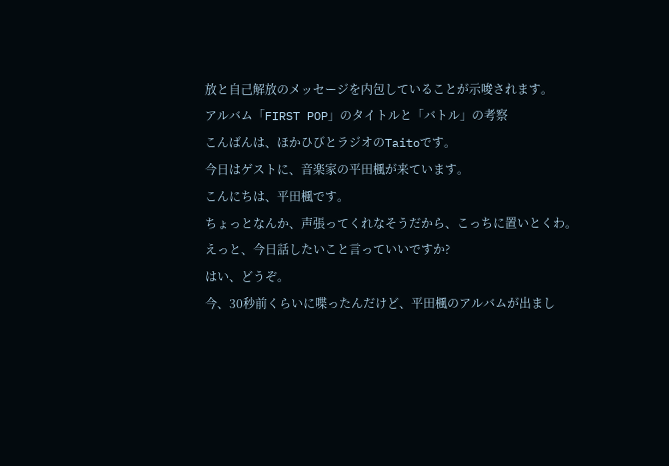放と自己解放のメッセージを内包していることが示唆されます。
アルバム「FIRST POP」のタイトルと「バトル」の考察
こんばんは、ほかひびとラジオのTaitoです。
今日はゲストに、音楽家の平田楓が来ています。
こんにちは、平田楓です。
ちょっとなんか、声張ってくれなそうだから、こっちに置いとくわ。
えっと、今日話したいこと言っていいですか?
はい、どうぞ。
今、30秒前くらいに喋ったんだけど、平田楓のアルバムが出まし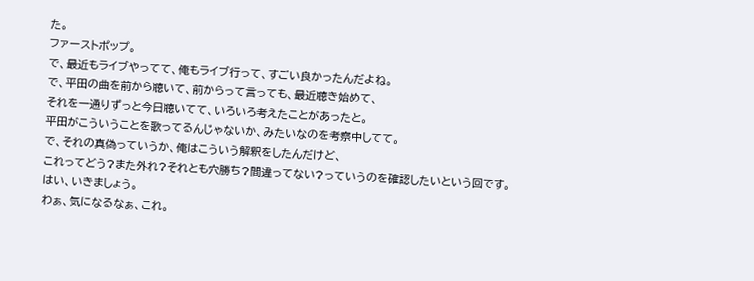た。
ファーストポップ。
で、最近もライブやってて、俺もライブ行って、すごい良かったんだよね。
で、平田の曲を前から聴いて、前からって言っても、最近聴き始めて、
それを一通りずっと今日聴いてて、いろいろ考えたことがあったと。
平田がこういうことを歌ってるんじゃないか、みたいなのを考察中してて。
で、それの真偽っていうか、俺はこういう解釈をしたんだけど、
これってどう?また外れ?それとも穴勝ち?間違ってない?っていうのを確認したいという回です。
はい、いきましょう。
わぁ、気になるなぁ、これ。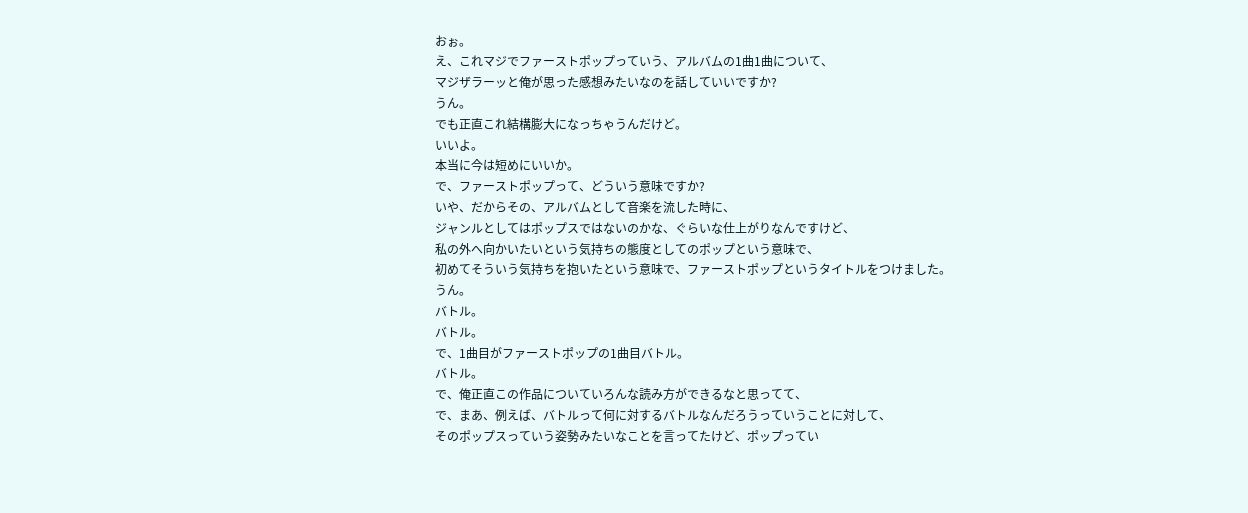おぉ。
え、これマジでファーストポップっていう、アルバムの1曲1曲について、
マジザラーッと俺が思った感想みたいなのを話していいですか?
うん。
でも正直これ結構膨大になっちゃうんだけど。
いいよ。
本当に今は短めにいいか。
で、ファーストポップって、どういう意味ですか?
いや、だからその、アルバムとして音楽を流した時に、
ジャンルとしてはポップスではないのかな、ぐらいな仕上がりなんですけど、
私の外へ向かいたいという気持ちの態度としてのポップという意味で、
初めてそういう気持ちを抱いたという意味で、ファーストポップというタイトルをつけました。
うん。
バトル。
バトル。
で、1曲目がファーストポップの1曲目バトル。
バトル。
で、俺正直この作品についていろんな読み方ができるなと思ってて、
で、まあ、例えば、バトルって何に対するバトルなんだろうっていうことに対して、
そのポップスっていう姿勢みたいなことを言ってたけど、ポップってい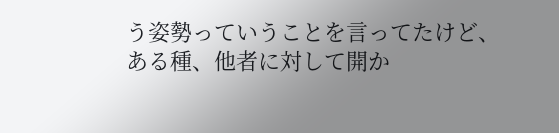う姿勢っていうことを言ってたけど、
ある種、他者に対して開か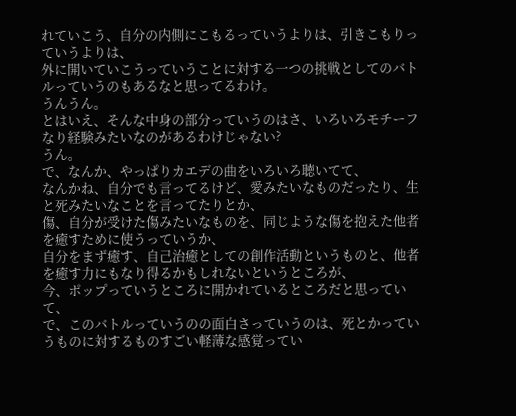れていこう、自分の内側にこもるっていうよりは、引きこもりっていうよりは、
外に開いていこうっていうことに対する一つの挑戦としてのバトルっていうのもあるなと思ってるわけ。
うんうん。
とはいえ、そんな中身の部分っていうのはさ、いろいろモチーフなり経験みたいなのがあるわけじゃない?
うん。
で、なんか、やっぱりカエデの曲をいろいろ聴いてて、
なんかね、自分でも言ってるけど、愛みたいなものだったり、生と死みたいなことを言ってたりとか、
傷、自分が受けた傷みたいなものを、同じような傷を抱えた他者を癒すために使うっていうか、
自分をまず癒す、自己治癒としての創作活動というものと、他者を癒す力にもなり得るかもしれないというところが、
今、ポップっていうところに開かれているところだと思っていて、
で、このバトルっていうのの面白さっていうのは、死とかっていうものに対するものすごい軽薄な感覚ってい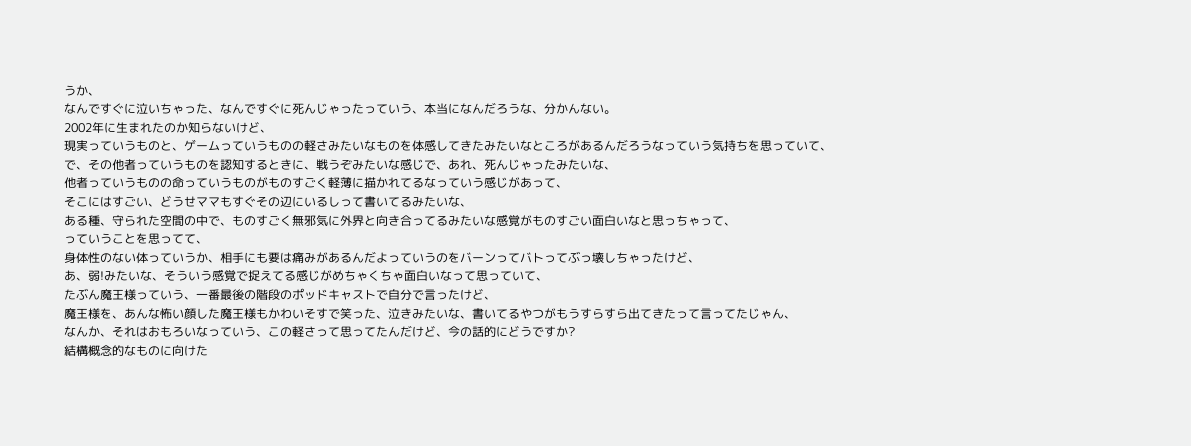うか、
なんですぐに泣いちゃった、なんですぐに死んじゃったっていう、本当になんだろうな、分かんない。
2002年に生まれたのか知らないけど、
現実っていうものと、ゲームっていうものの軽さみたいなものを体感してきたみたいなところがあるんだろうなっていう気持ちを思っていて、
で、その他者っていうものを認知するときに、戦うぞみたいな感じで、あれ、死んじゃったみたいな、
他者っていうものの命っていうものがものすごく軽薄に描かれてるなっていう感じがあって、
そこにはすごい、どうせママもすぐその辺にいるしって書いてるみたいな、
ある種、守られた空間の中で、ものすごく無邪気に外界と向き合ってるみたいな感覚がものすごい面白いなと思っちゃって、
っていうことを思ってて、
身体性のない体っていうか、相手にも要は痛みがあるんだよっていうのをバーンってバトってぶっ壊しちゃったけど、
あ、弱!みたいな、そういう感覚で捉えてる感じがめちゃくちゃ面白いなって思っていて、
たぶん魔王様っていう、一番最後の階段のポッドキャストで自分で言ったけど、
魔王様を、あんな怖い顔した魔王様もかわいそすで笑った、泣きみたいな、書いてるやつがもうすらすら出てきたって言ってたじゃん、
なんか、それはおもろいなっていう、この軽さって思ってたんだけど、今の話的にどうですか?
結構概念的なものに向けた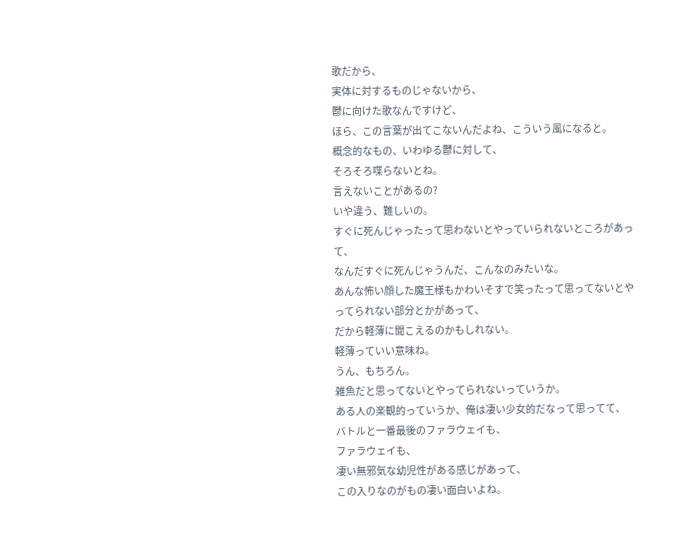歌だから、
実体に対するものじゃないから、
鬱に向けた歌なんですけど、
ほら、この言葉が出てこないんだよね、こういう風になると。
概念的なもの、いわゆる鬱に対して、
そろそろ喋らないとね。
言えないことがあるの?
いや違う、難しいの。
すぐに死んじゃったって思わないとやっていられないところがあって、
なんだすぐに死んじゃうんだ、こんなのみたいな。
あんな怖い顔した魔王様もかわいそすで笑ったって思ってないとやってられない部分とかがあって、
だから軽薄に聞こえるのかもしれない。
軽薄っていい意味ね。
うん、もちろん。
雑魚だと思ってないとやってられないっていうか。
ある人の楽観的っていうか、俺は凄い少女的だなって思ってて、
バトルと一番最後のファラウェイも、
ファラウェイも、
凄い無邪気な幼児性がある感じがあって、
この入りなのがもの凄い面白いよね。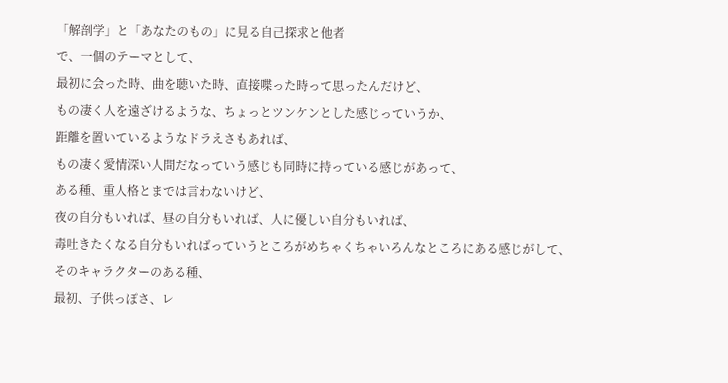「解剖学」と「あなたのもの」に見る自己探求と他者
で、一個のテーマとして、
最初に会った時、曲を聴いた時、直接喋った時って思ったんだけど、
もの凄く人を遠ざけるような、ちょっとツンケンとした感じっていうか、
距離を置いているようなドラえさもあれば、
もの凄く愛情深い人間だなっていう感じも同時に持っている感じがあって、
ある種、重人格とまでは言わないけど、
夜の自分もいれば、昼の自分もいれば、人に優しい自分もいれば、
毒吐きたくなる自分もいればっていうところがめちゃくちゃいろんなところにある感じがして、
そのキャラクターのある種、
最初、子供っぽさ、レ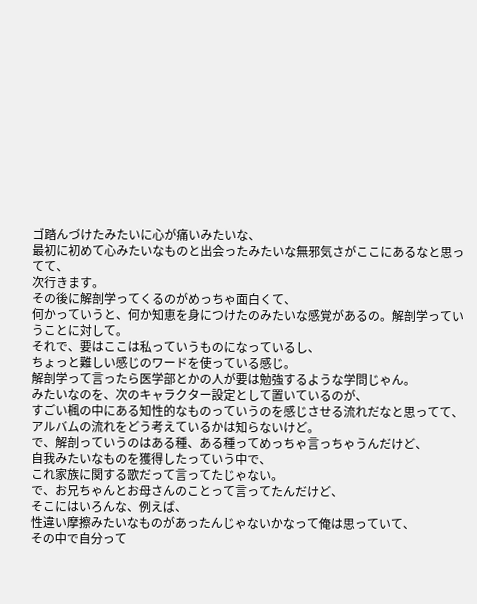ゴ踏んづけたみたいに心が痛いみたいな、
最初に初めて心みたいなものと出会ったみたいな無邪気さがここにあるなと思ってて、
次行きます。
その後に解剖学ってくるのがめっちゃ面白くて、
何かっていうと、何か知恵を身につけたのみたいな感覚があるの。解剖学っていうことに対して。
それで、要はここは私っていうものになっているし、
ちょっと難しい感じのワードを使っている感じ。
解剖学って言ったら医学部とかの人が要は勉強するような学問じゃん。
みたいなのを、次のキャラクター設定として置いているのが、
すごい楓の中にある知性的なものっていうのを感じさせる流れだなと思ってて、
アルバムの流れをどう考えているかは知らないけど。
で、解剖っていうのはある種、ある種ってめっちゃ言っちゃうんだけど、
自我みたいなものを獲得したっていう中で、
これ家族に関する歌だって言ってたじゃない。
で、お兄ちゃんとお母さんのことって言ってたんだけど、
そこにはいろんな、例えば、
性違い摩擦みたいなものがあったんじゃないかなって俺は思っていて、
その中で自分って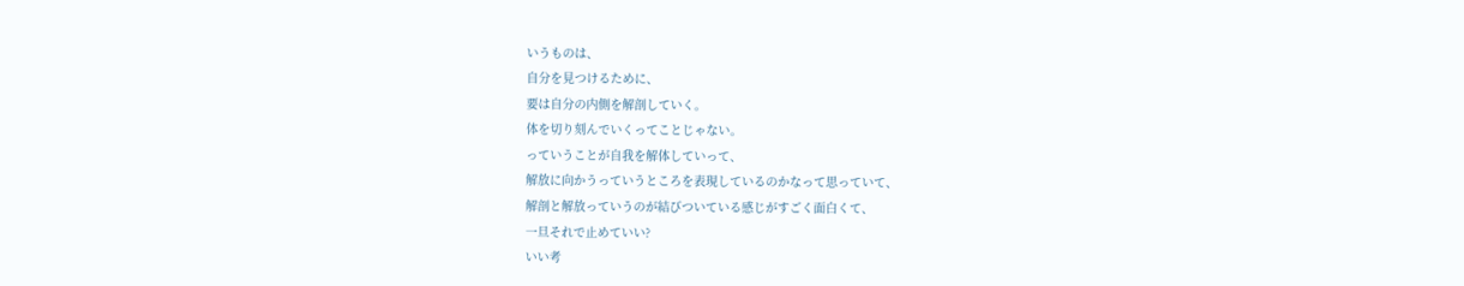いうものは、
自分を見つけるために、
要は自分の内側を解剖していく。
体を切り刻んでいくってことじゃない。
っていうことが自我を解体していって、
解放に向かうっていうところを表現しているのかなって思っていて、
解剖と解放っていうのが結びついている感じがすごく面白くて、
一旦それで止めていい?
いい考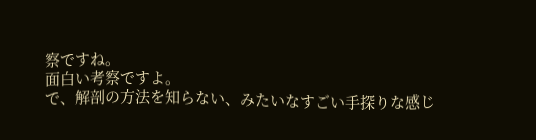察ですね。
面白い考察ですよ。
で、解剖の方法を知らない、みたいなすごい手探りな感じ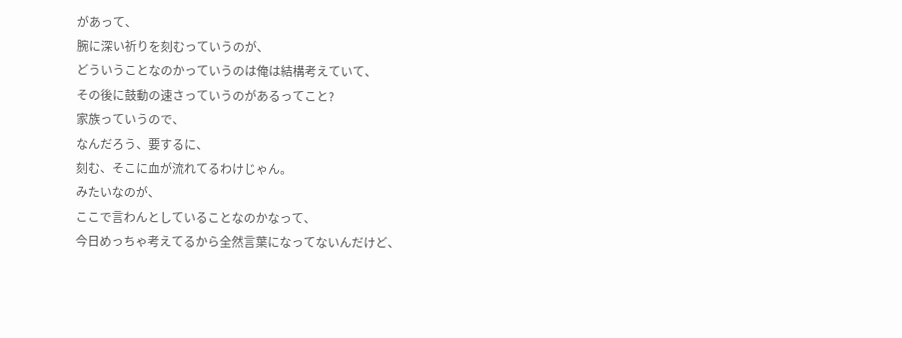があって、
腕に深い祈りを刻むっていうのが、
どういうことなのかっていうのは俺は結構考えていて、
その後に鼓動の速さっていうのがあるってこと?
家族っていうので、
なんだろう、要するに、
刻む、そこに血が流れてるわけじゃん。
みたいなのが、
ここで言わんとしていることなのかなって、
今日めっちゃ考えてるから全然言葉になってないんだけど、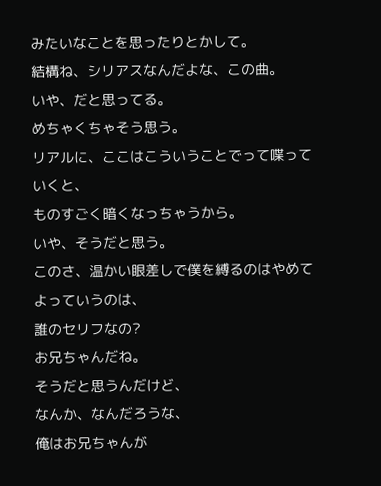みたいなことを思ったりとかして。
結構ね、シリアスなんだよな、この曲。
いや、だと思ってる。
めちゃくちゃそう思う。
リアルに、ここはこういうことでって喋っていくと、
ものすごく暗くなっちゃうから。
いや、そうだと思う。
このさ、温かい眼差しで僕を縛るのはやめてよっていうのは、
誰のセリフなの?
お兄ちゃんだね。
そうだと思うんだけど、
なんか、なんだろうな、
俺はお兄ちゃんが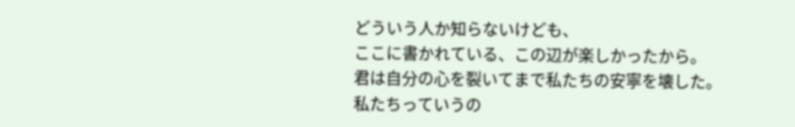どういう人か知らないけども、
ここに書かれている、この辺が楽しかったから。
君は自分の心を裂いてまで私たちの安寧を壊した。
私たちっていうの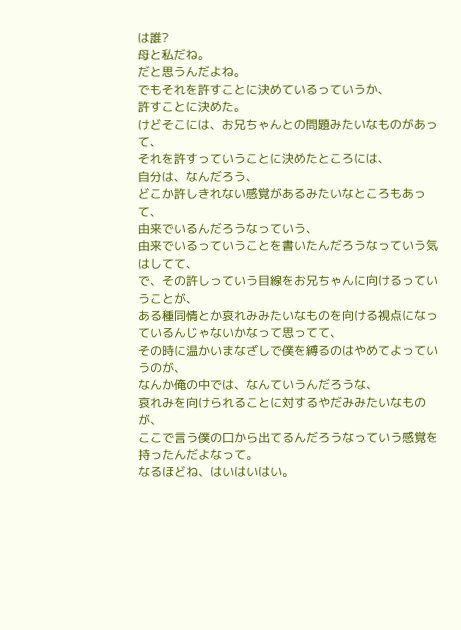は誰?
母と私だね。
だと思うんだよね。
でもそれを許すことに決めているっていうか、
許すことに決めた。
けどそこには、お兄ちゃんとの問題みたいなものがあって、
それを許すっていうことに決めたところには、
自分は、なんだろう、
どこか許しきれない感覚があるみたいなところもあって、
由来でいるんだろうなっていう、
由来でいるっていうことを書いたんだろうなっていう気はしてて、
で、その許しっていう目線をお兄ちゃんに向けるっていうことが、
ある種同情とか哀れみみたいなものを向ける視点になっているんじゃないかなって思ってて、
その時に温かいまなざしで僕を縛るのはやめてよっていうのが、
なんか俺の中では、なんていうんだろうな、
哀れみを向けられることに対するやだみみたいなものが、
ここで言う僕の口から出てるんだろうなっていう感覚を持ったんだよなって。
なるほどね、はいはいはい。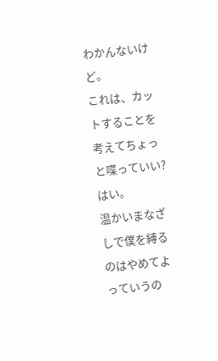わかんないけど。
これは、カットすることを考えてちょっと喋っていい?
はい。
温かいまなざしで僕を縛るのはやめてよっていうの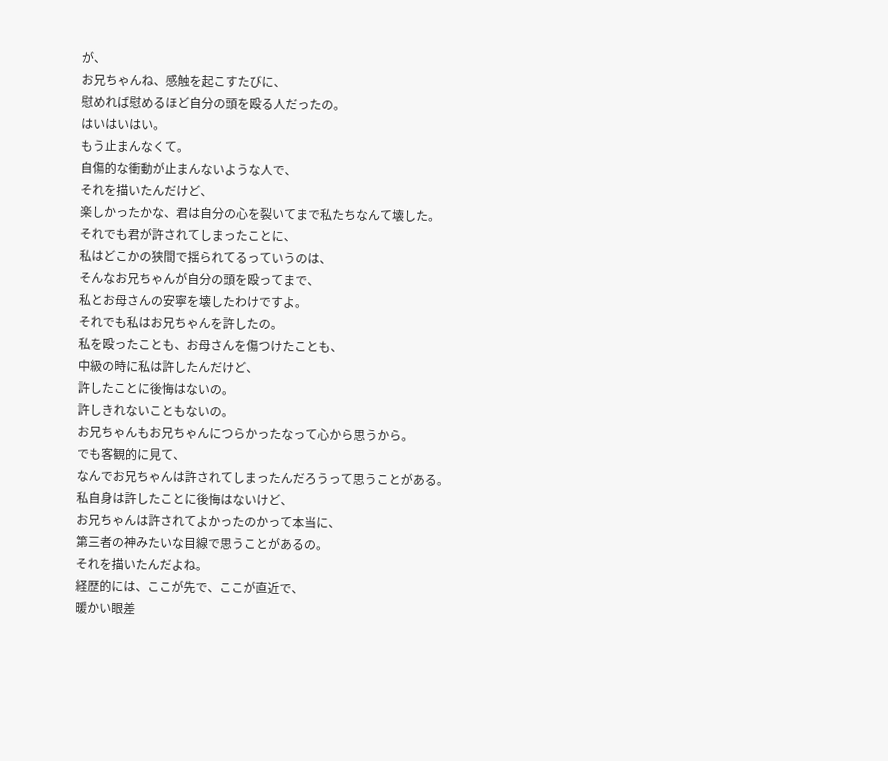が、
お兄ちゃんね、感触を起こすたびに、
慰めれば慰めるほど自分の頭を殴る人だったの。
はいはいはい。
もう止まんなくて。
自傷的な衝動が止まんないような人で、
それを描いたんだけど、
楽しかったかな、君は自分の心を裂いてまで私たちなんて壊した。
それでも君が許されてしまったことに、
私はどこかの狭間で揺られてるっていうのは、
そんなお兄ちゃんが自分の頭を殴ってまで、
私とお母さんの安寧を壊したわけですよ。
それでも私はお兄ちゃんを許したの。
私を殴ったことも、お母さんを傷つけたことも、
中級の時に私は許したんだけど、
許したことに後悔はないの。
許しきれないこともないの。
お兄ちゃんもお兄ちゃんにつらかったなって心から思うから。
でも客観的に見て、
なんでお兄ちゃんは許されてしまったんだろうって思うことがある。
私自身は許したことに後悔はないけど、
お兄ちゃんは許されてよかったのかって本当に、
第三者の神みたいな目線で思うことがあるの。
それを描いたんだよね。
経歴的には、ここが先で、ここが直近で、
暖かい眼差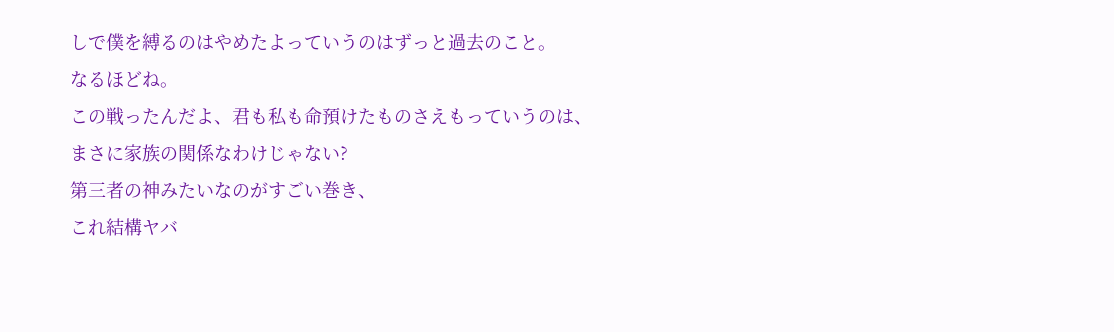しで僕を縛るのはやめたよっていうのはずっと過去のこと。
なるほどね。
この戦ったんだよ、君も私も命預けたものさえもっていうのは、
まさに家族の関係なわけじゃない?
第三者の神みたいなのがすごい巻き、
これ結構ヤバ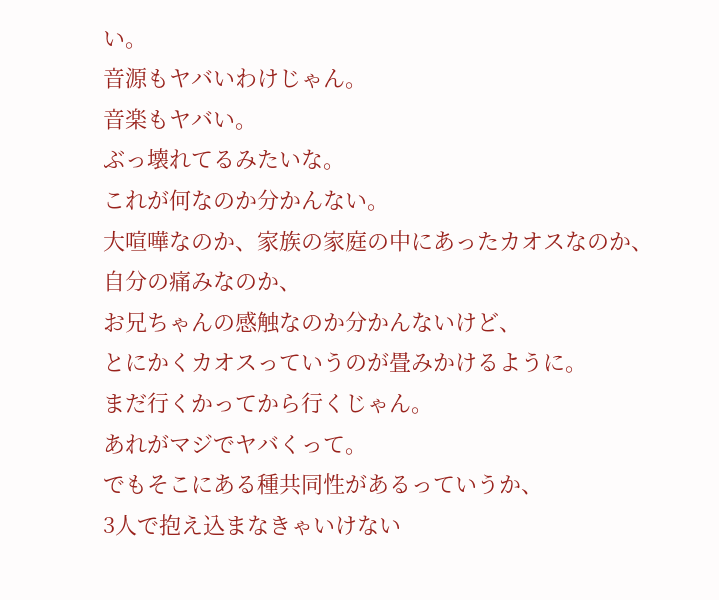い。
音源もヤバいわけじゃん。
音楽もヤバい。
ぶっ壊れてるみたいな。
これが何なのか分かんない。
大喧嘩なのか、家族の家庭の中にあったカオスなのか、
自分の痛みなのか、
お兄ちゃんの感触なのか分かんないけど、
とにかくカオスっていうのが畳みかけるように。
まだ行くかってから行くじゃん。
あれがマジでヤバくって。
でもそこにある種共同性があるっていうか、
3人で抱え込まなきゃいけない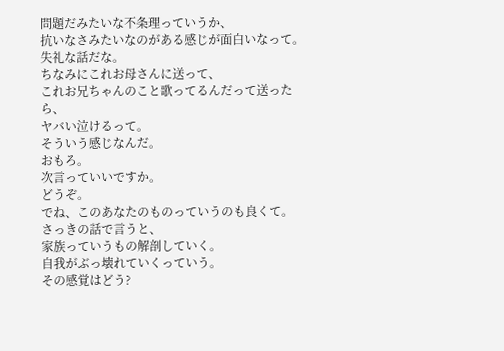問題だみたいな不条理っていうか、
抗いなさみたいなのがある感じが面白いなって。
失礼な話だな。
ちなみにこれお母さんに送って、
これお兄ちゃんのこと歌ってるんだって送ったら、
ヤバい泣けるって。
そういう感じなんだ。
おもろ。
次言っていいですか。
どうぞ。
でね、このあなたのものっていうのも良くて。
さっきの話で言うと、
家族っていうもの解剖していく。
自我がぶっ壊れていくっていう。
その感覚はどう?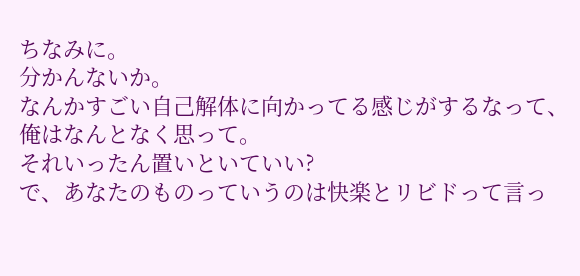ちなみに。
分かんないか。
なんかすごい自己解体に向かってる感じがするなって、
俺はなんとなく思って。
それいったん置いといていい?
で、あなたのものっていうのは快楽とリビドって言っ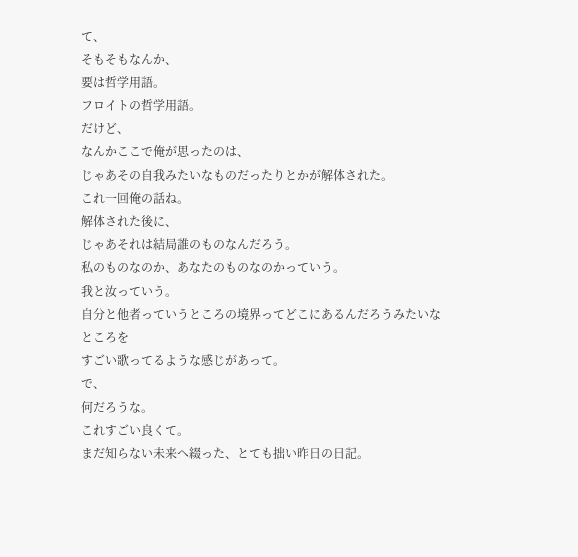て、
そもそもなんか、
要は哲学用語。
フロイトの哲学用語。
だけど、
なんかここで俺が思ったのは、
じゃあその自我みたいなものだったりとかが解体された。
これ一回俺の話ね。
解体された後に、
じゃあそれは結局誰のものなんだろう。
私のものなのか、あなたのものなのかっていう。
我と汝っていう。
自分と他者っていうところの境界ってどこにあるんだろうみたいなところを
すごい歌ってるような感じがあって。
で、
何だろうな。
これすごい良くて。
まだ知らない未来へ綴った、とても拙い昨日の日記。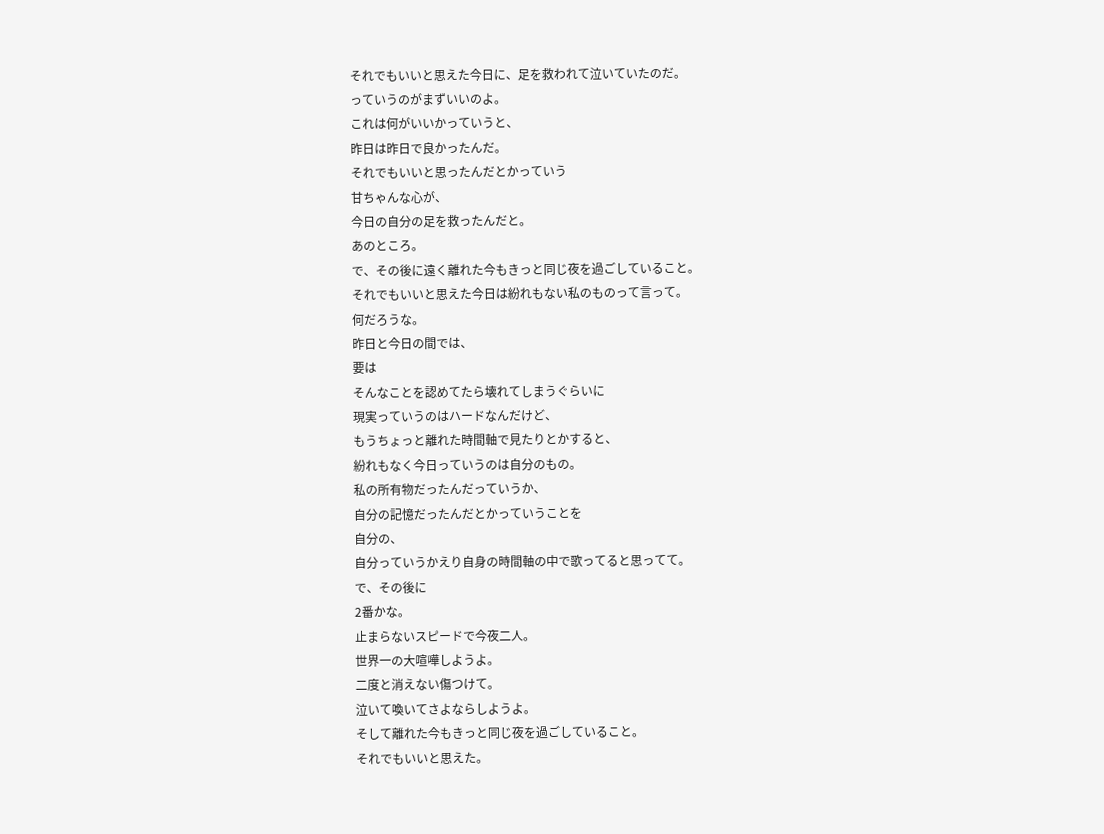それでもいいと思えた今日に、足を救われて泣いていたのだ。
っていうのがまずいいのよ。
これは何がいいかっていうと、
昨日は昨日で良かったんだ。
それでもいいと思ったんだとかっていう
甘ちゃんな心が、
今日の自分の足を救ったんだと。
あのところ。
で、その後に遠く離れた今もきっと同じ夜を過ごしていること。
それでもいいと思えた今日は紛れもない私のものって言って。
何だろうな。
昨日と今日の間では、
要は
そんなことを認めてたら壊れてしまうぐらいに
現実っていうのはハードなんだけど、
もうちょっと離れた時間軸で見たりとかすると、
紛れもなく今日っていうのは自分のもの。
私の所有物だったんだっていうか、
自分の記憶だったんだとかっていうことを
自分の、
自分っていうかえり自身の時間軸の中で歌ってると思ってて。
で、その後に
2番かな。
止まらないスピードで今夜二人。
世界一の大喧嘩しようよ。
二度と消えない傷つけて。
泣いて喚いてさよならしようよ。
そして離れた今もきっと同じ夜を過ごしていること。
それでもいいと思えた。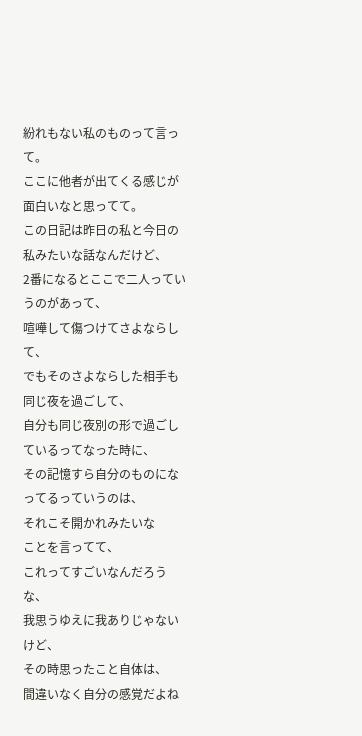紛れもない私のものって言って。
ここに他者が出てくる感じが面白いなと思ってて。
この日記は昨日の私と今日の私みたいな話なんだけど、
2番になるとここで二人っていうのがあって、
喧嘩して傷つけてさよならして、
でもそのさよならした相手も同じ夜を過ごして、
自分も同じ夜別の形で過ごしているってなった時に、
その記憶すら自分のものになってるっていうのは、
それこそ開かれみたいな
ことを言ってて、
これってすごいなんだろうな、
我思うゆえに我ありじゃないけど、
その時思ったこと自体は、
間違いなく自分の感覚だよね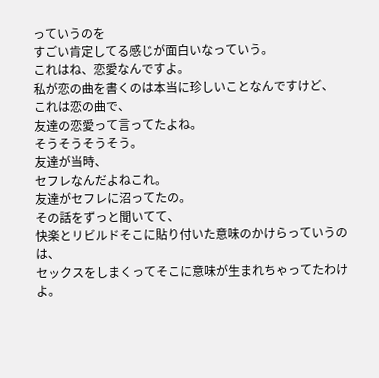っていうのを
すごい肯定してる感じが面白いなっていう。
これはね、恋愛なんですよ。
私が恋の曲を書くのは本当に珍しいことなんですけど、
これは恋の曲で、
友達の恋愛って言ってたよね。
そうそうそうそう。
友達が当時、
セフレなんだよねこれ。
友達がセフレに沼ってたの。
その話をずっと聞いてて、
快楽とリビルドそこに貼り付いた意味のかけらっていうのは、
セックスをしまくってそこに意味が生まれちゃってたわけよ。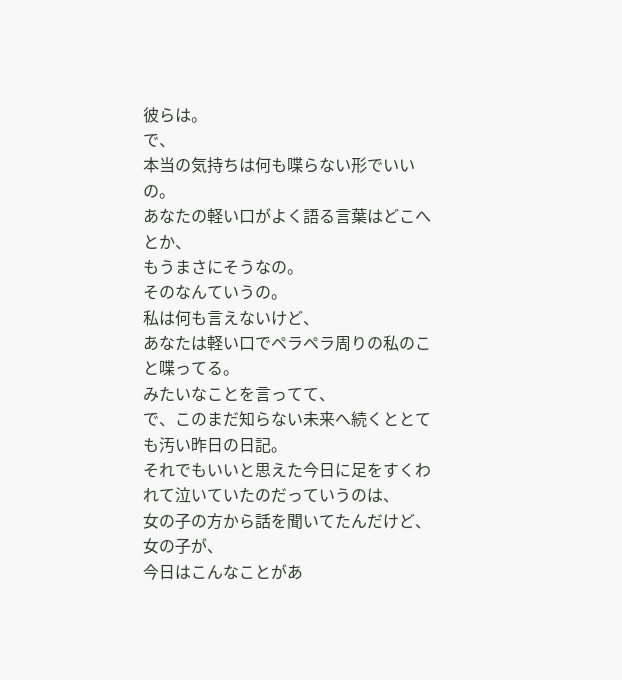彼らは。
で、
本当の気持ちは何も喋らない形でいいの。
あなたの軽い口がよく語る言葉はどこへとか、
もうまさにそうなの。
そのなんていうの。
私は何も言えないけど、
あなたは軽い口でペラペラ周りの私のこと喋ってる。
みたいなことを言ってて、
で、このまだ知らない未来へ続くととても汚い昨日の日記。
それでもいいと思えた今日に足をすくわれて泣いていたのだっていうのは、
女の子の方から話を聞いてたんだけど、
女の子が、
今日はこんなことがあ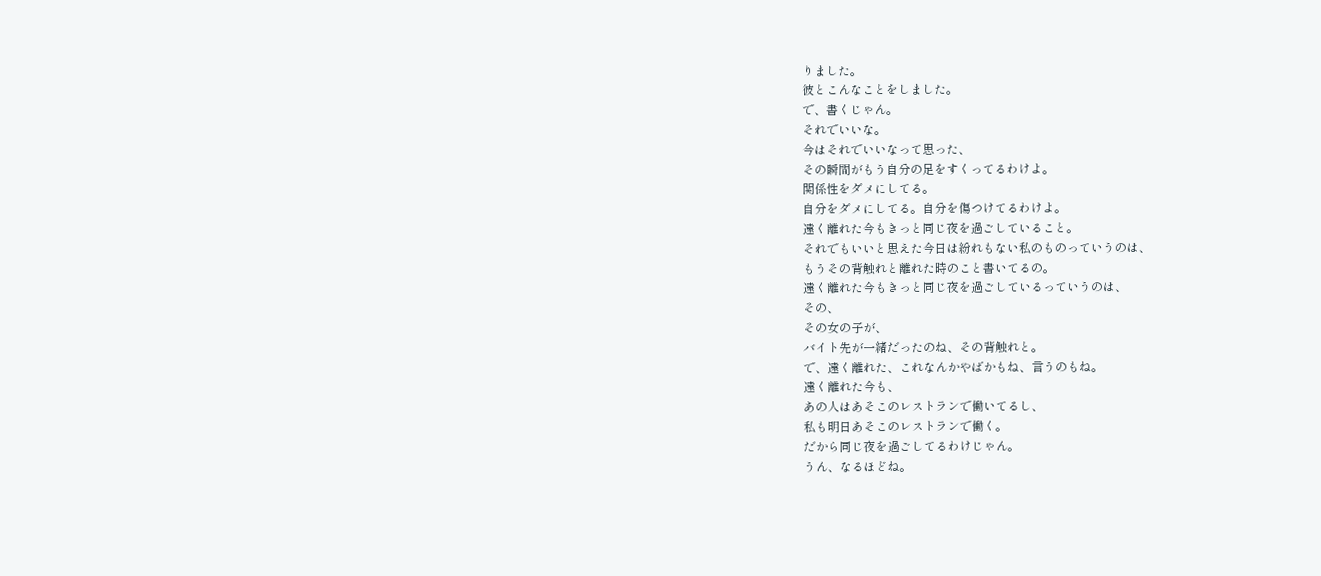りました。
彼とこんなことをしました。
で、書くじゃん。
それでいいな。
今はそれでいいなって思った、
その瞬間がもう自分の足をすくってるわけよ。
関係性をダメにしてる。
自分をダメにしてる。自分を傷つけてるわけよ。
遠く離れた今もきっと同じ夜を過ごしていること。
それでもいいと思えた今日は紛れもない私のものっていうのは、
もうその背触れと離れた時のこと書いてるの。
遠く離れた今もきっと同じ夜を過ごしているっていうのは、
その、
その女の子が、
バイト先が一緒だったのね、その背触れと。
で、遠く離れた、これなんかやばかもね、言うのもね。
遠く離れた今も、
あの人はあそこのレストランで働いてるし、
私も明日あそこのレストランで働く。
だから同じ夜を過ごしてるわけじゃん。
うん、なるほどね。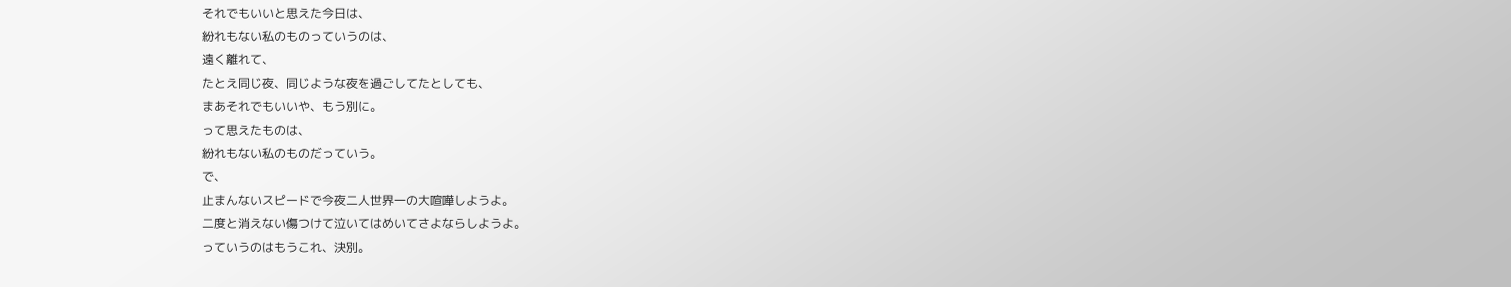それでもいいと思えた今日は、
紛れもない私のものっていうのは、
遠く離れて、
たとえ同じ夜、同じような夜を過ごしてたとしても、
まあそれでもいいや、もう別に。
って思えたものは、
紛れもない私のものだっていう。
で、
止まんないスピードで今夜二人世界一の大喧嘩しようよ。
二度と消えない傷つけて泣いてはめいてさよならしようよ。
っていうのはもうこれ、決別。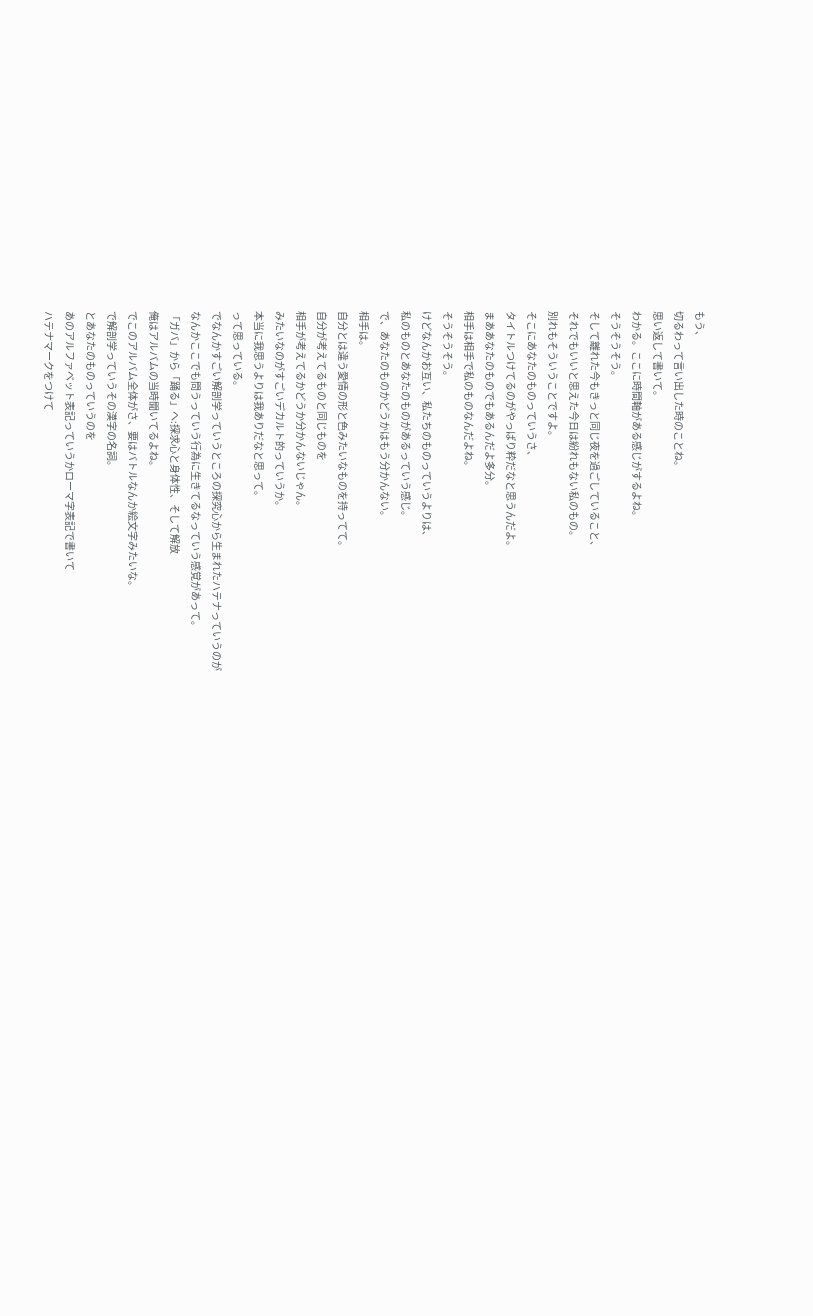もう、
切るわって言い出した時のことね。
思い返して書いて。
わかる。ここに時間軸がある感じがするよね。
そうそうそう。
そして離れた今もきっと同じ夜を過ごしていること、
それでもいいと思えた今日は紛れもない私のもの。
別れもそういうことですよ。
そこにあなたのものっていうさ、
タイトルつけてるのがやっぱり粋だなと思うんだよ。
まああなたのものでもあるんだよ多分。
相手は相手で私のものなんだよね。
そうそうそう。
けどなんかお互い、私たちのものっていうよりは、
私のものとあなたのものがあるっていう感じ。
で、あなたのものかどうかはもう分かんない。
相手は。
自分とは違う愛情の形と色みたいなものを持ってて。
自分が考えてるものと同じものを
相手が考えてるかどうか分かんないじゃん。
みたいなのがすごいデカルト的っていうか。
本当に我思うよりは我ありだなと思って。
って思っている。
でなんかすごい解剖学っていうところの探究心から生まれたハテナっていうのが
なんかここでも問うっていう行為に生きてるなっていう感覚があって。
「ガバ」から「踊る」へ:探求心と身体性、そして解放
俺はアルバムの当時聞いてるよね。
でこのアルバム全体がさ、要はバトルなんか絵文字みたいな。
で解剖学っていうその漢字の名詞。
とあなたのものっていうのを
あのアルファベット表記っていうかローマ字表記で書いて
ハテナマークをつけて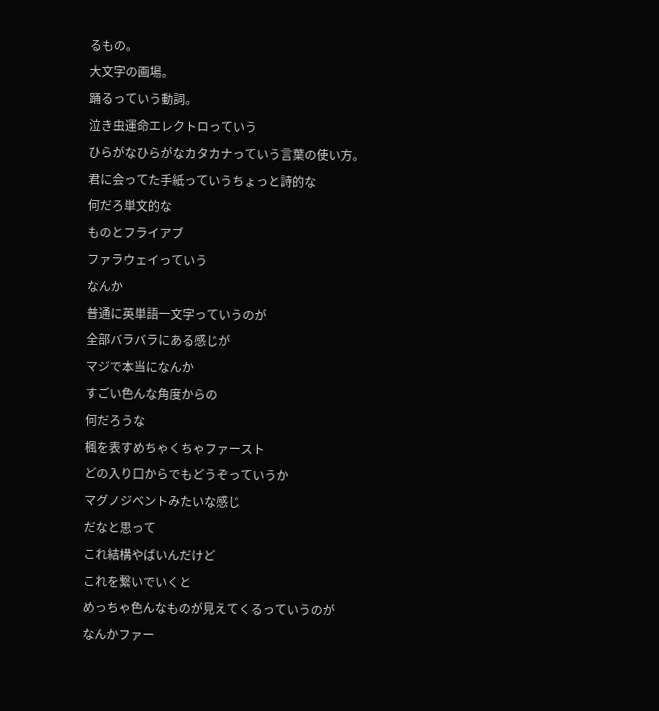るもの。
大文字の画場。
踊るっていう動詞。
泣き虫運命エレクトロっていう
ひらがなひらがなカタカナっていう言葉の使い方。
君に会ってた手紙っていうちょっと詩的な
何だろ単文的な
ものとフライアブ
ファラウェイっていう
なんか
普通に英単語一文字っていうのが
全部バラバラにある感じが
マジで本当になんか
すごい色んな角度からの
何だろうな
楓を表すめちゃくちゃファースト
どの入り口からでもどうぞっていうか
マグノジベントみたいな感じ
だなと思って
これ結構やばいんだけど
これを繋いでいくと
めっちゃ色んなものが見えてくるっていうのが
なんかファー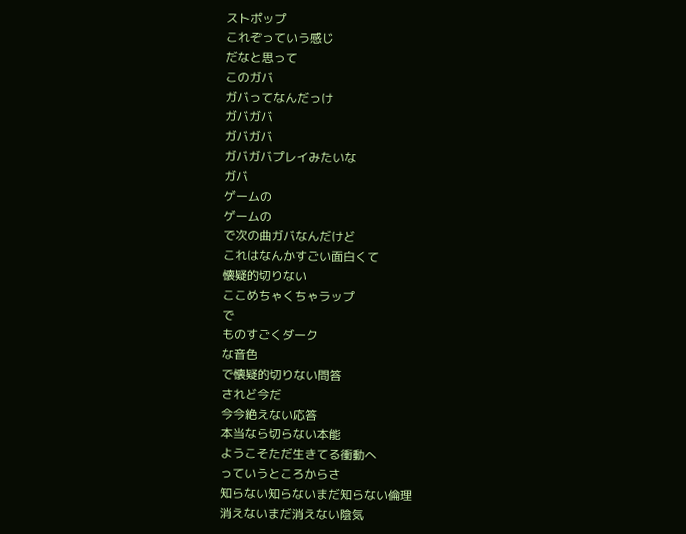ストポップ
これぞっていう感じ
だなと思って
このガバ
ガバってなんだっけ
ガバガバ
ガバガバ
ガバガバプレイみたいな
ガバ
ゲームの
ゲームの
で次の曲ガバなんだけど
これはなんかすごい面白くて
懐疑的切りない
ここめちゃくちゃラップ
で
ものすごくダーク
な音色
で懐疑的切りない問答
されど今だ
今今絶えない応答
本当なら切らない本能
ようこそただ生きてる衝動へ
っていうところからさ
知らない知らないまだ知らない倫理
消えないまだ消えない陰気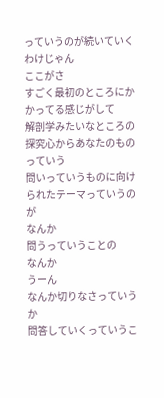っていうのが続いていくわけじゃん
ここがさ
すごく最初のところにかかってる感じがして
解剖学みたいなところの
探究心からあなたのものっていう
問いっていうものに向けられたテーマっていうのが
なんか
問うっていうことの
なんか
うーん
なんか切りなさっていうか
問答していくっていうこ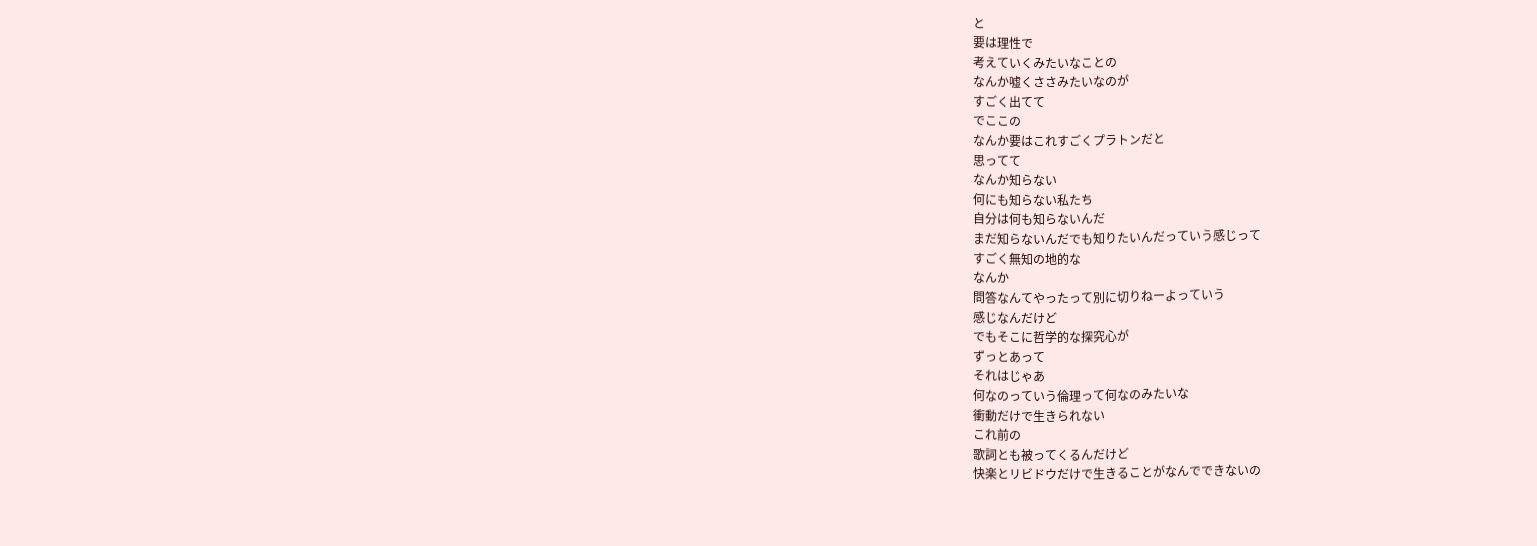と
要は理性で
考えていくみたいなことの
なんか嘘くささみたいなのが
すごく出てて
でここの
なんか要はこれすごくプラトンだと
思ってて
なんか知らない
何にも知らない私たち
自分は何も知らないんだ
まだ知らないんだでも知りたいんだっていう感じって
すごく無知の地的な
なんか
問答なんてやったって別に切りねーよっていう
感じなんだけど
でもそこに哲学的な探究心が
ずっとあって
それはじゃあ
何なのっていう倫理って何なのみたいな
衝動だけで生きられない
これ前の
歌詞とも被ってくるんだけど
快楽とリビドウだけで生きることがなんでできないの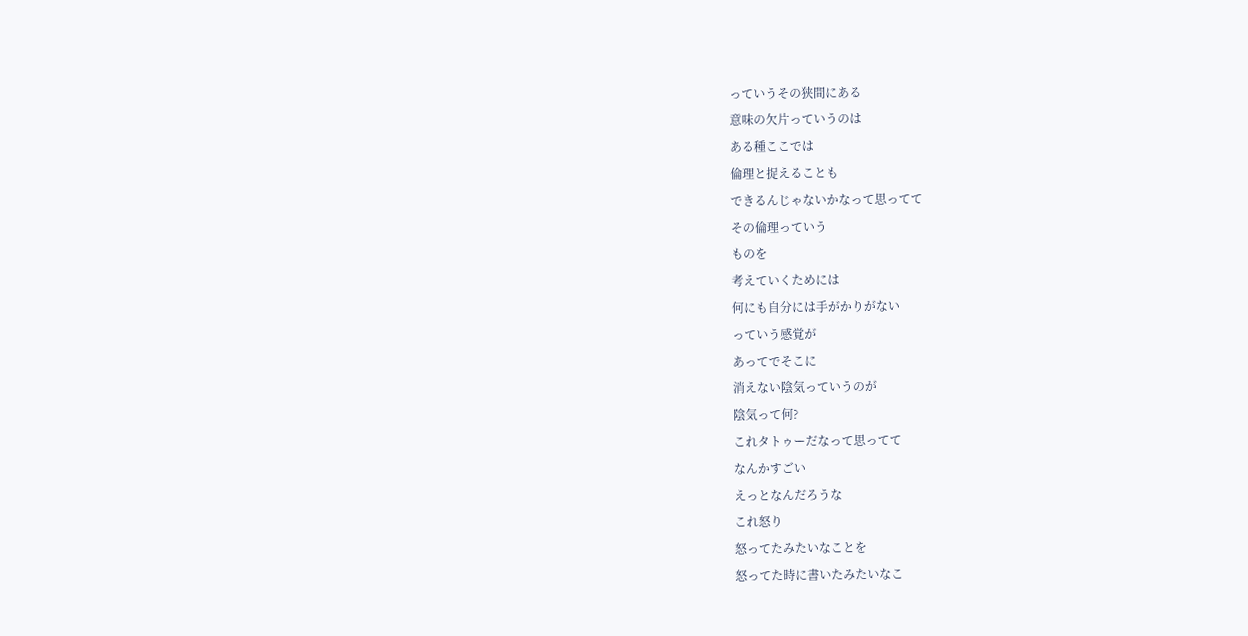っていうその狭間にある
意味の欠片っていうのは
ある種ここでは
倫理と捉えることも
できるんじゃないかなって思ってて
その倫理っていう
ものを
考えていくためには
何にも自分には手がかりがない
っていう感覚が
あってでそこに
消えない陰気っていうのが
陰気って何?
これタトゥーだなって思ってて
なんかすごい
えっとなんだろうな
これ怒り
怒ってたみたいなことを
怒ってた時に書いたみたいなこ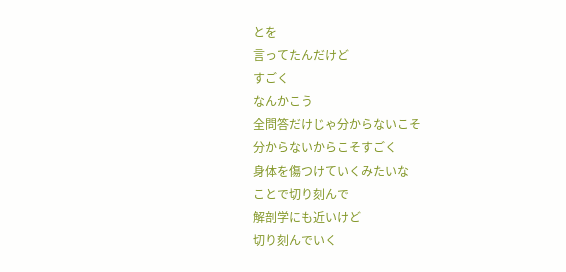とを
言ってたんだけど
すごく
なんかこう
全問答だけじゃ分からないこそ
分からないからこそすごく
身体を傷つけていくみたいな
ことで切り刻んで
解剖学にも近いけど
切り刻んでいく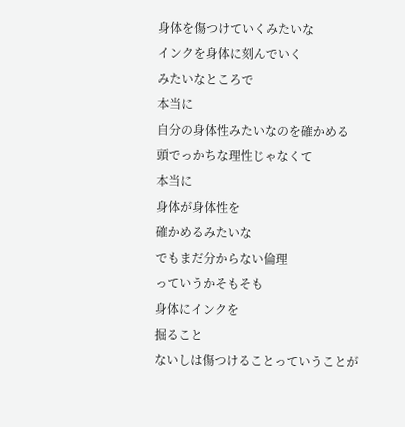身体を傷つけていくみたいな
インクを身体に刻んでいく
みたいなところで
本当に
自分の身体性みたいなのを確かめる
頭でっかちな理性じゃなくて
本当に
身体が身体性を
確かめるみたいな
でもまだ分からない倫理
っていうかそもそも
身体にインクを
掘ること
ないしは傷つけることっていうことが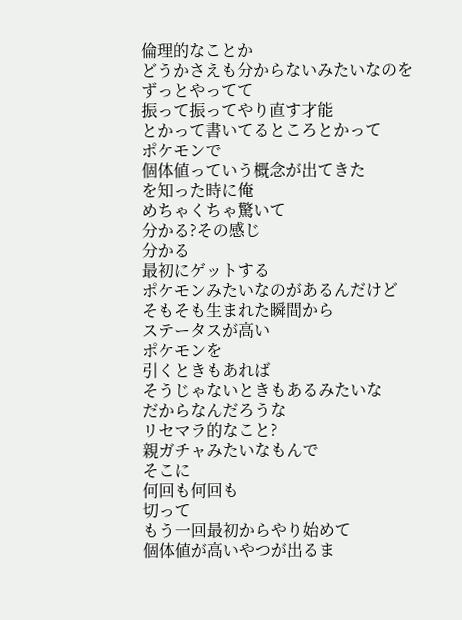倫理的なことか
どうかさえも分からないみたいなのを
ずっとやってて
振って振ってやり直す才能
とかって書いてるところとかって
ポケモンで
個体値っていう概念が出てきた
を知った時に俺
めちゃくちゃ驚いて
分かる?その感じ
分かる
最初にゲットする
ポケモンみたいなのがあるんだけど
そもそも生まれた瞬間から
ステータスが高い
ポケモンを
引くときもあれば
そうじゃないときもあるみたいな
だからなんだろうな
リセマラ的なこと?
親ガチャみたいなもんで
そこに
何回も何回も
切って
もう一回最初からやり始めて
個体値が高いやつが出るま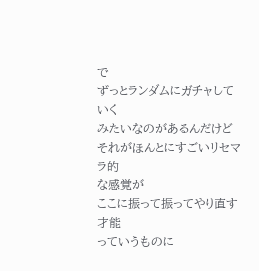で
ずっとランダムにガチャしていく
みたいなのがあるんだけど
それがほんとにすごいリセマラ的
な感覚が
ここに振って振ってやり直す才能
っていうものに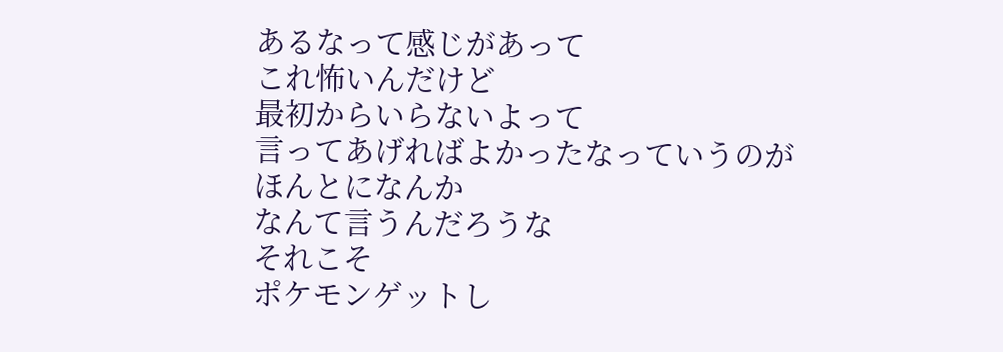あるなって感じがあって
これ怖いんだけど
最初からいらないよって
言ってあげればよかったなっていうのが
ほんとになんか
なんて言うんだろうな
それこそ
ポケモンゲットし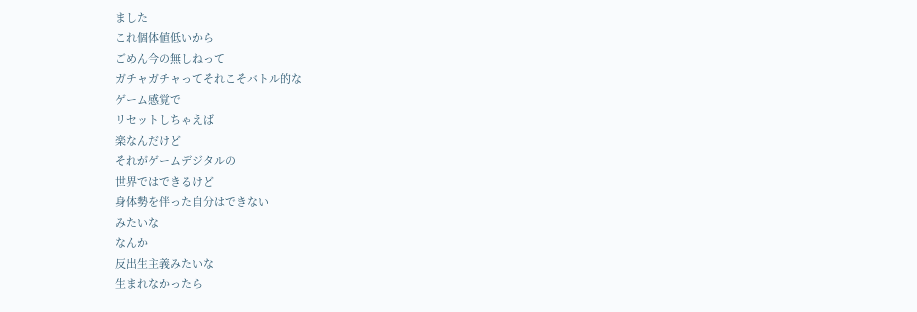ました
これ個体値低いから
ごめん今の無しねって
ガチャガチャってそれこそバトル的な
ゲーム感覚で
リセットしちゃえば
楽なんだけど
それがゲームデジタルの
世界ではできるけど
身体勢を伴った自分はできない
みたいな
なんか
反出生主義みたいな
生まれなかったら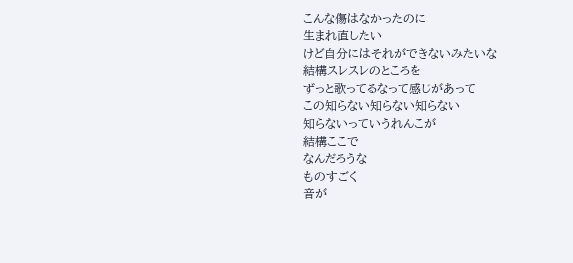こんな傷はなかったのに
生まれ直したい
けど自分にはそれができないみたいな
結構スレスレのところを
ずっと歌ってるなって感じがあって
この知らない知らない知らない
知らないっていうれんこが
結構ここで
なんだろうな
ものすごく
音が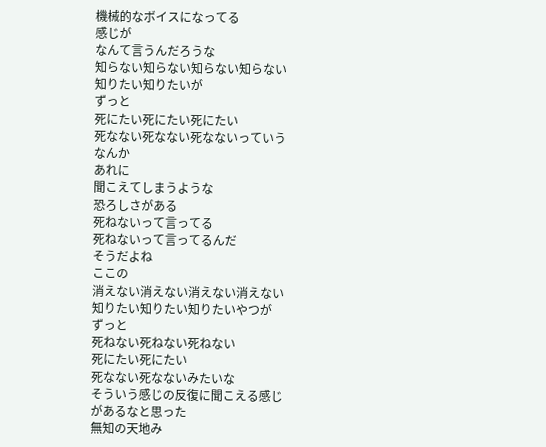機械的なボイスになってる
感じが
なんて言うんだろうな
知らない知らない知らない知らない
知りたい知りたいが
ずっと
死にたい死にたい死にたい
死なない死なない死なないっていう
なんか
あれに
聞こえてしまうような
恐ろしさがある
死ねないって言ってる
死ねないって言ってるんだ
そうだよね
ここの
消えない消えない消えない消えない
知りたい知りたい知りたいやつが
ずっと
死ねない死ねない死ねない
死にたい死にたい
死なない死なないみたいな
そういう感じの反復に聞こえる感じ
があるなと思った
無知の天地み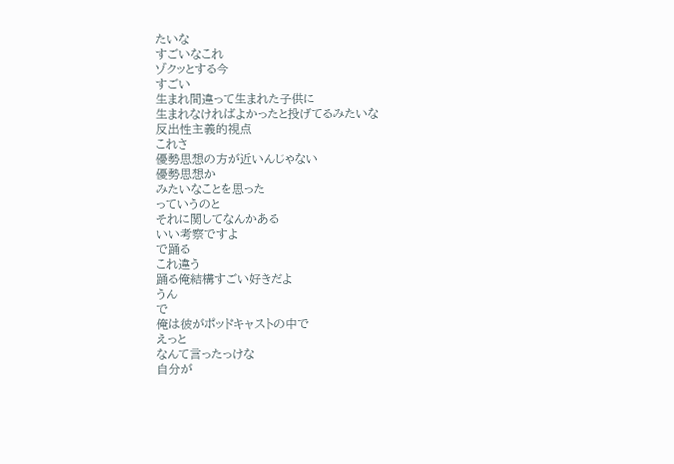たいな
すごいなこれ
ゾクッとする今
すごい
生まれ間違って生まれた子供に
生まれなければよかったと投げてるみたいな
反出性主義的視点
これさ
優勢思想の方が近いんじゃない
優勢思想か
みたいなことを思った
っていうのと
それに関してなんかある
いい考察ですよ
で踊る
これ違う
踊る俺結構すごい好きだよ
うん
で
俺は彼がポッドキャストの中で
えっと
なんて言ったっけな
自分が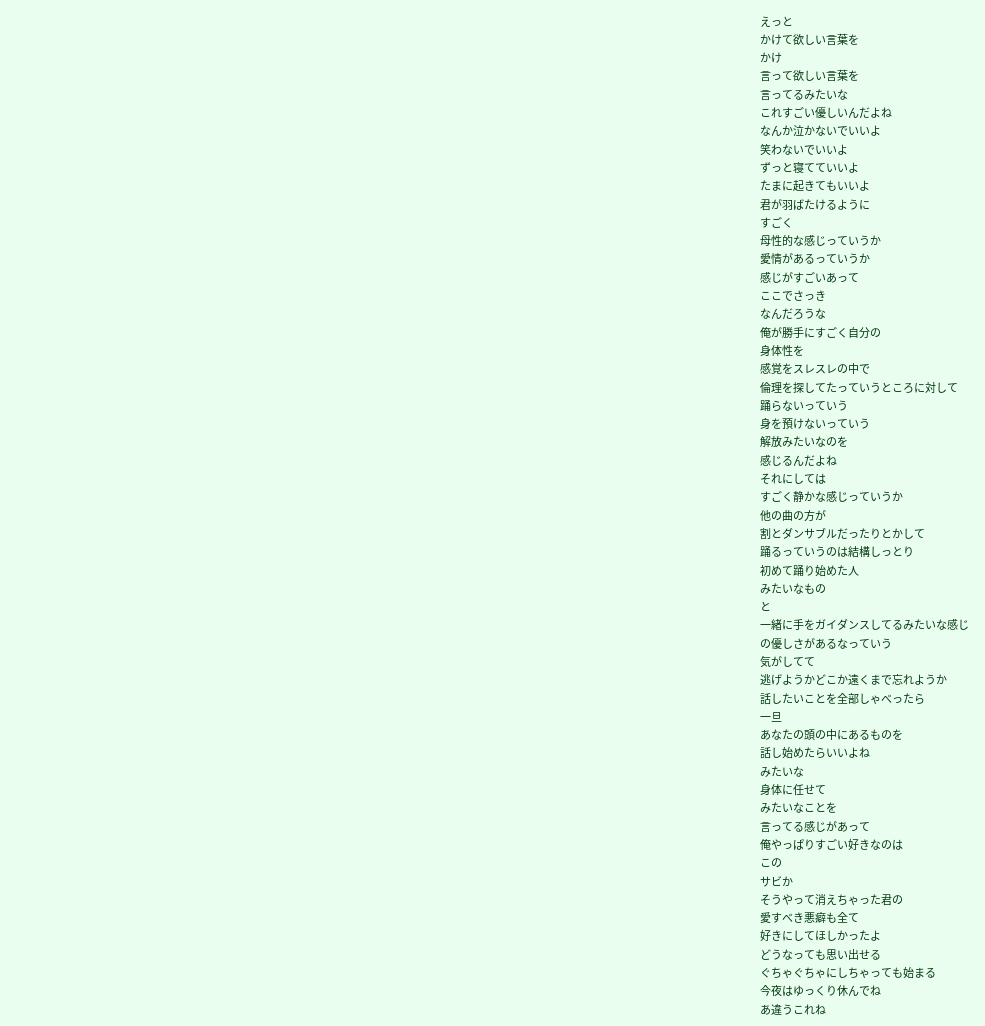えっと
かけて欲しい言葉を
かけ
言って欲しい言葉を
言ってるみたいな
これすごい優しいんだよね
なんか泣かないでいいよ
笑わないでいいよ
ずっと寝てていいよ
たまに起きてもいいよ
君が羽ばたけるように
すごく
母性的な感じっていうか
愛情があるっていうか
感じがすごいあって
ここでさっき
なんだろうな
俺が勝手にすごく自分の
身体性を
感覚をスレスレの中で
倫理を探してたっていうところに対して
踊らないっていう
身を預けないっていう
解放みたいなのを
感じるんだよね
それにしては
すごく静かな感じっていうか
他の曲の方が
割とダンサブルだったりとかして
踊るっていうのは結構しっとり
初めて踊り始めた人
みたいなもの
と
一緒に手をガイダンスしてるみたいな感じ
の優しさがあるなっていう
気がしてて
逃げようかどこか遠くまで忘れようか
話したいことを全部しゃべったら
一旦
あなたの頭の中にあるものを
話し始めたらいいよね
みたいな
身体に任せて
みたいなことを
言ってる感じがあって
俺やっぱりすごい好きなのは
この
サビか
そうやって消えちゃった君の
愛すべき悪癖も全て
好きにしてほしかったよ
どうなっても思い出せる
ぐちゃぐちゃにしちゃっても始まる
今夜はゆっくり休んでね
あ違うこれね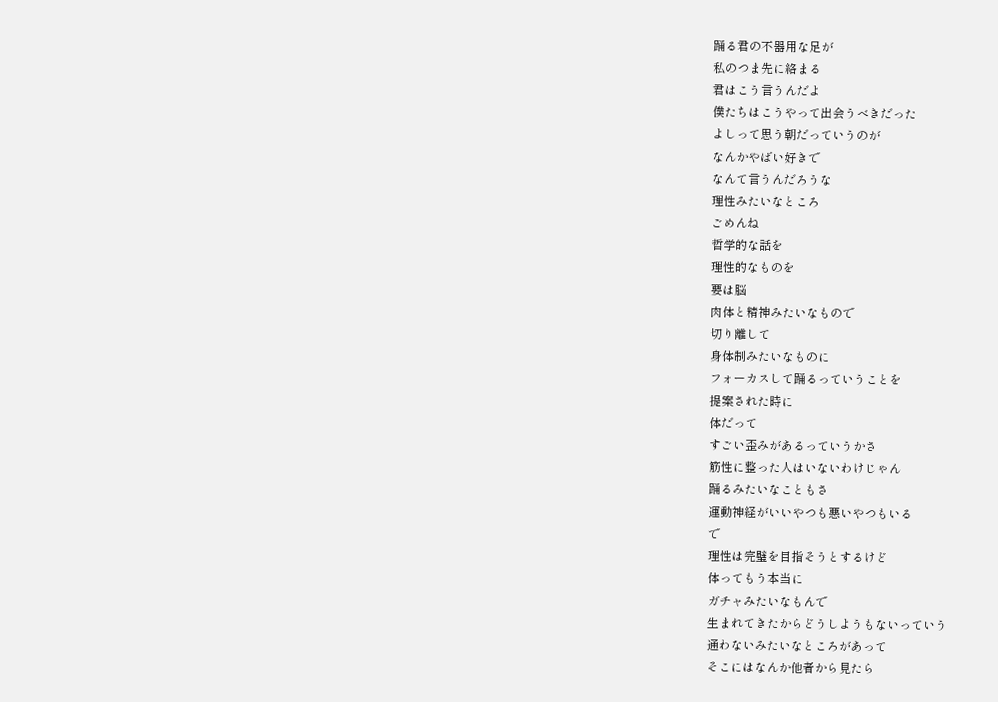踊る君の不器用な足が
私のつま先に絡まる
君はこう言うんだよ
僕たちはこうやって出会うべきだった
よしって思う朝だっていうのが
なんかやばい好きで
なんて言うんだろうな
理性みたいなところ
ごめんね
哲学的な話を
理性的なものを
要は脳
肉体と精神みたいなもので
切り離して
身体制みたいなものに
フォーカスして踊るっていうことを
提案された時に
体だって
すごい歪みがあるっていうかさ
筋性に整った人はいないわけじゃん
踊るみたいなこともさ
運動神経がいいやつも悪いやつもいる
で
理性は完璧を目指そうとするけど
体ってもう本当に
ガチャみたいなもんで
生まれてきたからどうしようもないっていう
通わないみたいなところがあって
そこにはなんか他者から見たら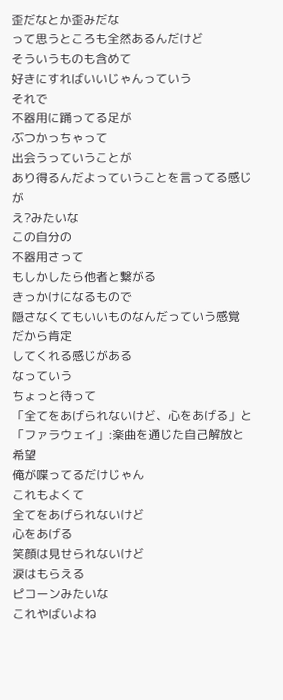歪だなとか歪みだな
って思うところも全然あるんだけど
そういうものも含めて
好きにすればいいじゃんっていう
それで
不器用に踊ってる足が
ぶつかっちゃって
出会うっていうことが
あり得るんだよっていうことを言ってる感じが
え?みたいな
この自分の
不器用さって
もしかしたら他者と繋がる
きっかけになるもので
隠さなくてもいいものなんだっていう感覚
だから肯定
してくれる感じがある
なっていう
ちょっと待って
「全てをあげられないけど、心をあげる」と「ファラウェイ」:楽曲を通じた自己解放と希望
俺が喋ってるだけじゃん
これもよくて
全てをあげられないけど
心をあげる
笑顔は見せられないけど
涙はもらえる
ピコーンみたいな
これやばいよね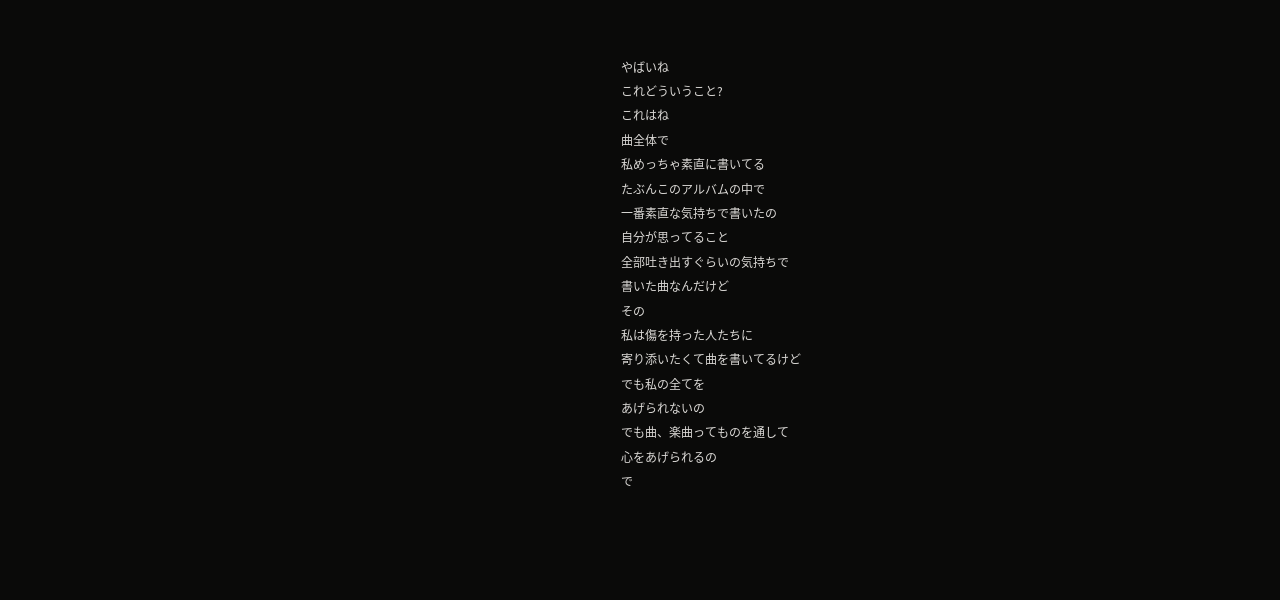やばいね
これどういうこと?
これはね
曲全体で
私めっちゃ素直に書いてる
たぶんこのアルバムの中で
一番素直な気持ちで書いたの
自分が思ってること
全部吐き出すぐらいの気持ちで
書いた曲なんだけど
その
私は傷を持った人たちに
寄り添いたくて曲を書いてるけど
でも私の全てを
あげられないの
でも曲、楽曲ってものを通して
心をあげられるの
で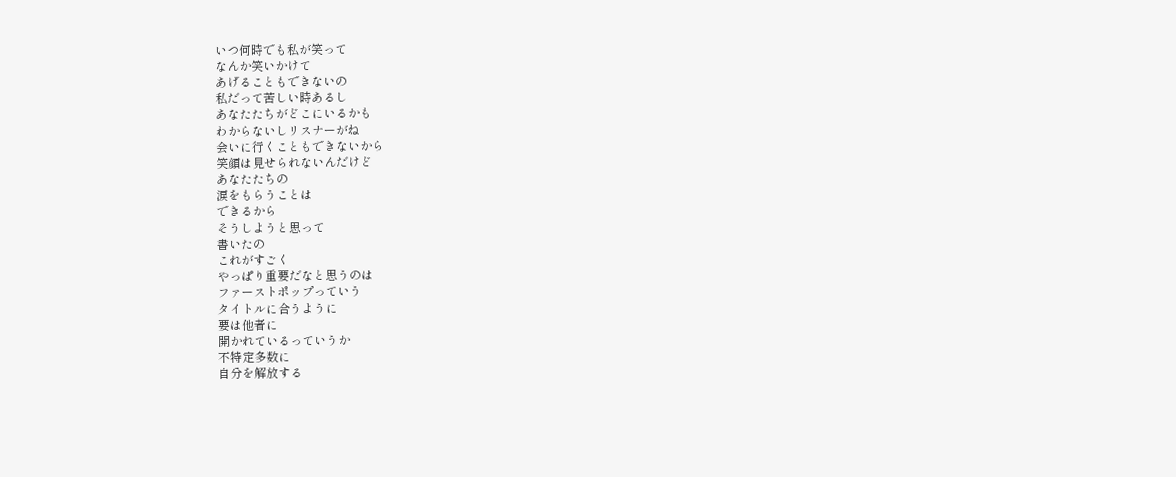いつ何時でも私が笑って
なんか笑いかけて
あげることもできないの
私だって苦しい時あるし
あなたたちがどこにいるかも
わからないしリスナーがね
会いに行くこともできないから
笑顔は見せられないんだけど
あなたたちの
涙をもらうことは
できるから
そうしようと思って
書いたの
これがすごく
やっぱり重要だなと思うのは
ファーストポップっていう
タイトルに合うように
要は他者に
開かれているっていうか
不特定多数に
自分を解放する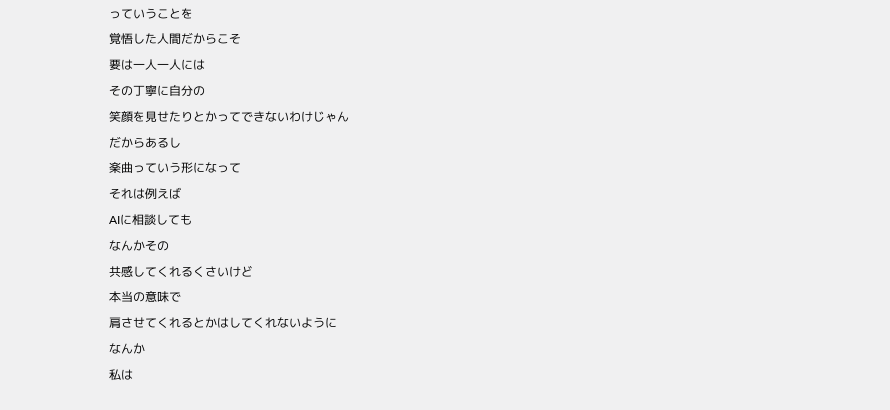っていうことを
覚悟した人間だからこそ
要は一人一人には
その丁寧に自分の
笑顔を見せたりとかってできないわけじゃん
だからあるし
楽曲っていう形になって
それは例えば
AIに相談しても
なんかその
共感してくれるくさいけど
本当の意味で
肩させてくれるとかはしてくれないように
なんか
私は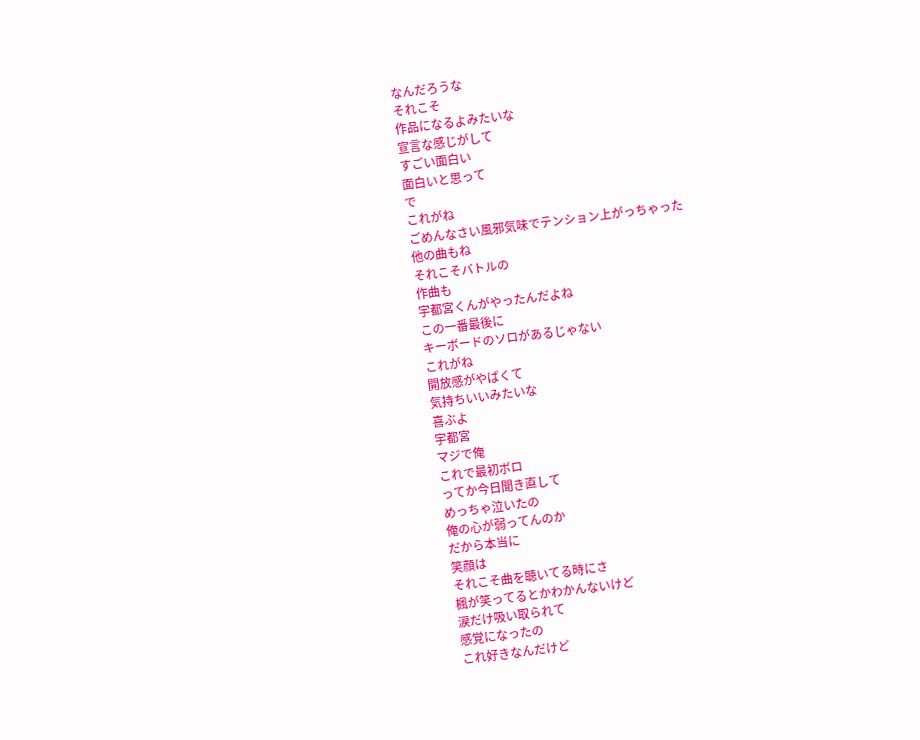なんだろうな
それこそ
作品になるよみたいな
宣言な感じがして
すごい面白い
面白いと思って
で
これがね
ごめんなさい風邪気味でテンション上がっちゃった
他の曲もね
それこそバトルの
作曲も
宇都宮くんがやったんだよね
この一番最後に
キーボードのソロがあるじゃない
これがね
開放感がやばくて
気持ちいいみたいな
喜ぶよ
宇都宮
マジで俺
これで最初ボロ
ってか今日聞き直して
めっちゃ泣いたの
俺の心が弱ってんのか
だから本当に
笑顔は
それこそ曲を聴いてる時にさ
楓が笑ってるとかわかんないけど
涙だけ吸い取られて
感覚になったの
これ好きなんだけど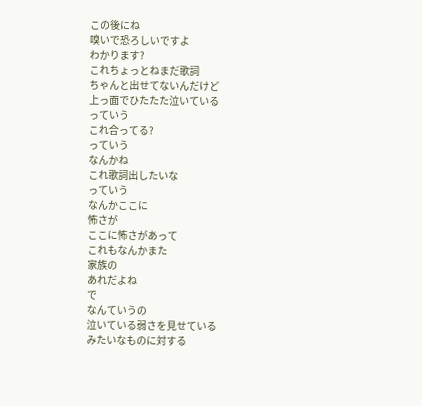この後にね
嗅いで恐ろしいですよ
わかります?
これちょっとねまだ歌詞
ちゃんと出せてないんだけど
上っ面でひたたた泣いている
っていう
これ合ってる?
っていう
なんかね
これ歌詞出したいな
っていう
なんかここに
怖さが
ここに怖さがあって
これもなんかまた
家族の
あれだよね
で
なんていうの
泣いている弱さを見せている
みたいなものに対する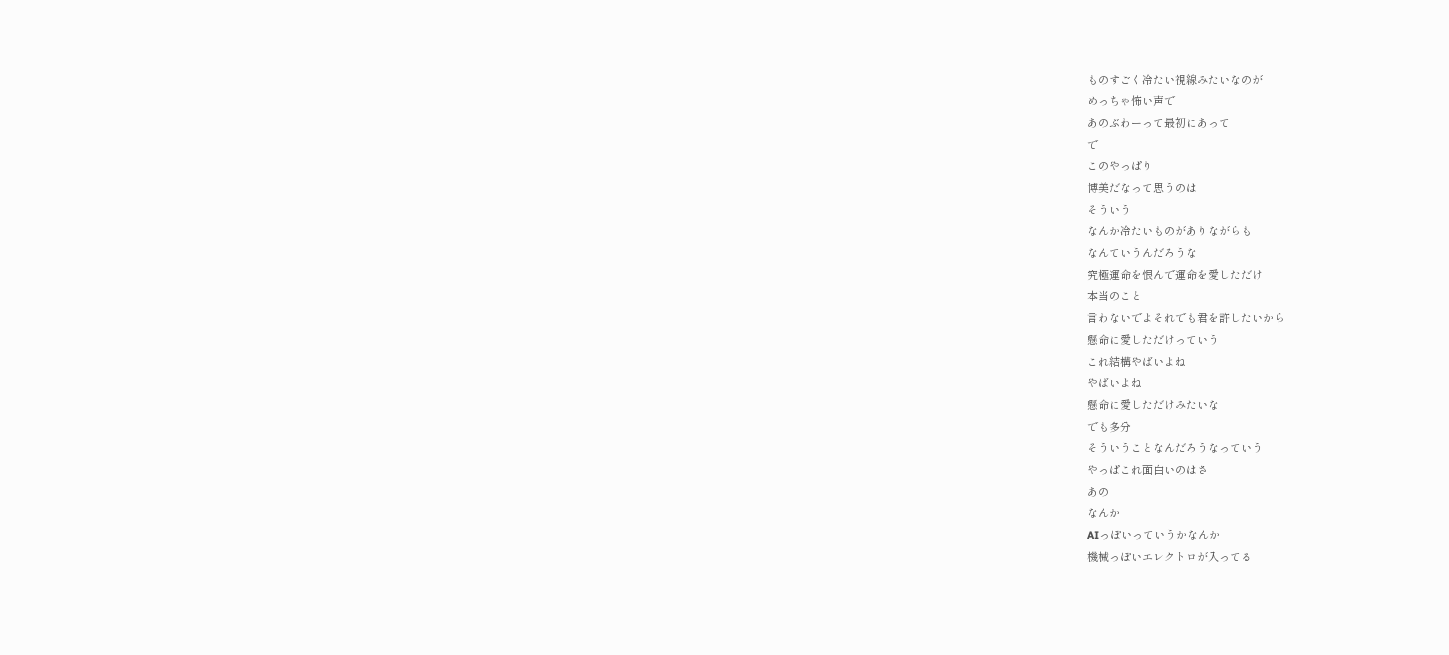ものすごく冷たい視線みたいなのが
めっちゃ怖い声で
あのぶわーって最初にあって
で
このやっぱり
博美だなって思うのは
そういう
なんか冷たいものがありながらも
なんていうんだろうな
究極運命を恨んで運命を愛しただけ
本当のこと
言わないでよそれでも君を許したいから
懸命に愛しただけっていう
これ結構やばいよね
やばいよね
懸命に愛しただけみたいな
でも多分
そういうことなんだろうなっていう
やっぱこれ面白いのはさ
あの
なんか
AIっぽいっていうかなんか
機械っぽいエレクトロが入ってる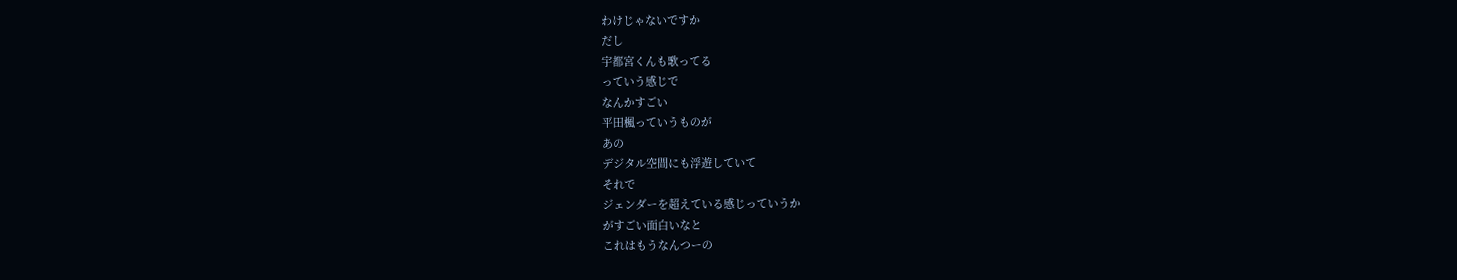わけじゃないですか
だし
宇都宮くんも歌ってる
っていう感じで
なんかすごい
平田楓っていうものが
あの
デジタル空間にも浮遊していて
それで
ジェンダーを超えている感じっていうか
がすごい面白いなと
これはもうなんつーの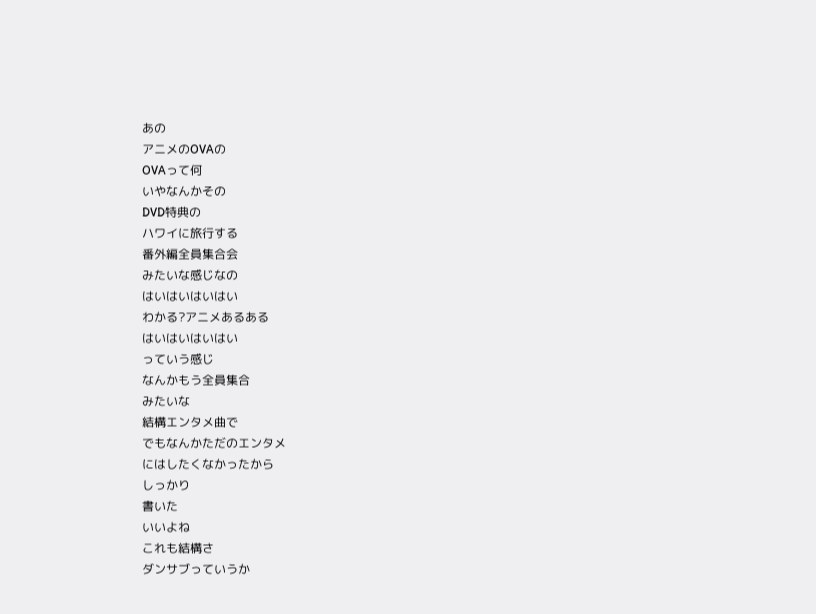あの
アニメのOVAの
OVAって何
いやなんかその
DVD特典の
ハワイに旅行する
番外編全員集合会
みたいな感じなの
はいはいはいはい
わかる?アニメあるある
はいはいはいはい
っていう感じ
なんかもう全員集合
みたいな
結構エンタメ曲で
でもなんかただのエンタメ
にはしたくなかったから
しっかり
書いた
いいよね
これも結構さ
ダンサブっていうか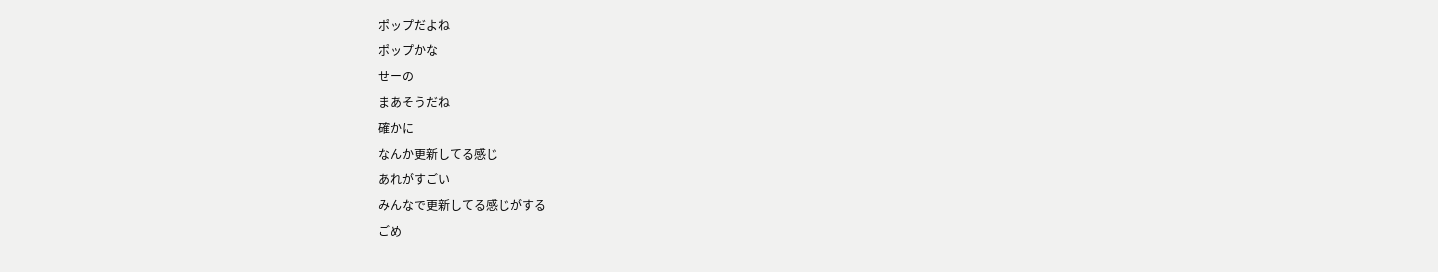ポップだよね
ポップかな
せーの
まあそうだね
確かに
なんか更新してる感じ
あれがすごい
みんなで更新してる感じがする
ごめ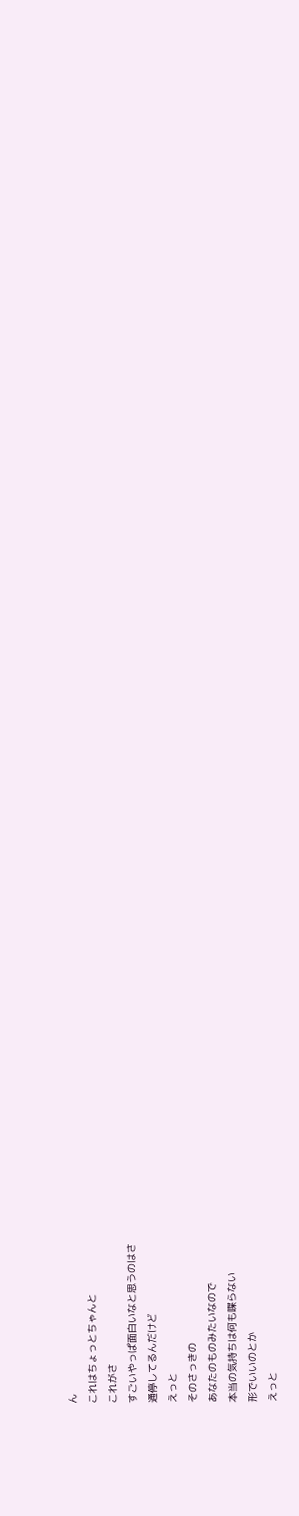ん
これはちょっとちゃんと
これがさ
すごいやっぱ面白いなと思うのはさ
通停してるんだけど
えっと
そのさっきの
あなたのものみたいなので
本当の気持ちは何も喋らない
形でいいのとか
えっと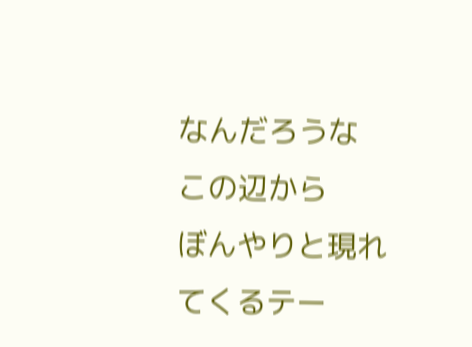なんだろうな
この辺から
ぼんやりと現れてくるテー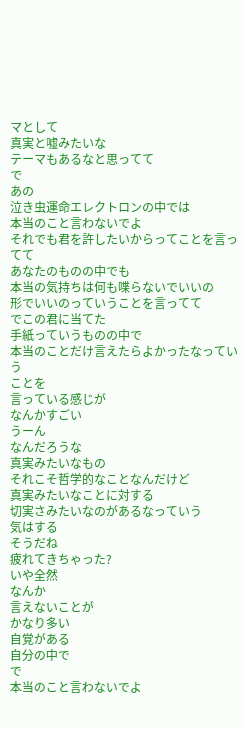マとして
真実と嘘みたいな
テーマもあるなと思ってて
で
あの
泣き虫運命エレクトロンの中では
本当のこと言わないでよ
それでも君を許したいからってことを言ってて
あなたのものの中でも
本当の気持ちは何も喋らないでいいの
形でいいのっていうことを言ってて
でこの君に当てた
手紙っていうものの中で
本当のことだけ言えたらよかったなっていう
ことを
言っている感じが
なんかすごい
うーん
なんだろうな
真実みたいなもの
それこそ哲学的なことなんだけど
真実みたいなことに対する
切実さみたいなのがあるなっていう
気はする
そうだね
疲れてきちゃった?
いや全然
なんか
言えないことが
かなり多い
自覚がある
自分の中で
で
本当のこと言わないでよ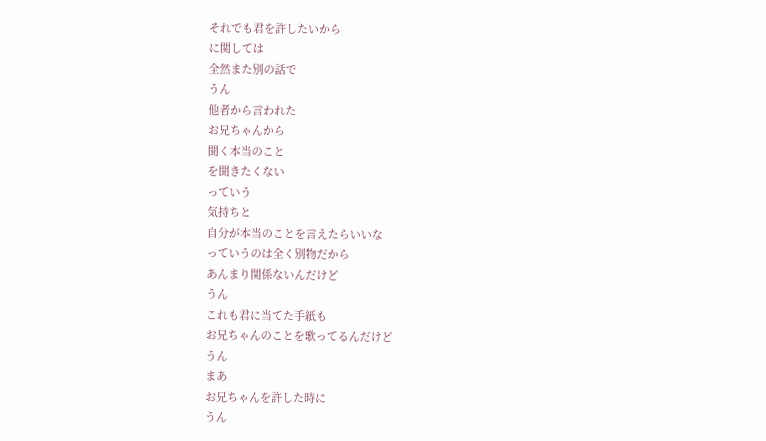それでも君を許したいから
に関しては
全然また別の話で
うん
他者から言われた
お兄ちゃんから
聞く本当のこと
を聞きたくない
っていう
気持ちと
自分が本当のことを言えたらいいな
っていうのは全く別物だから
あんまり関係ないんだけど
うん
これも君に当てた手紙も
お兄ちゃんのことを歌ってるんだけど
うん
まあ
お兄ちゃんを許した時に
うん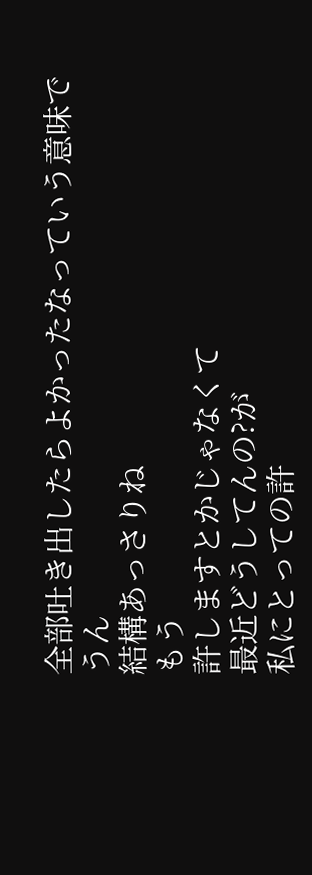全部吐き出したらよかったなっていう意味で
うん
結構あっさりね
もう
許しますとかじゃなくて
最近どうしてんの?が
私にとっての許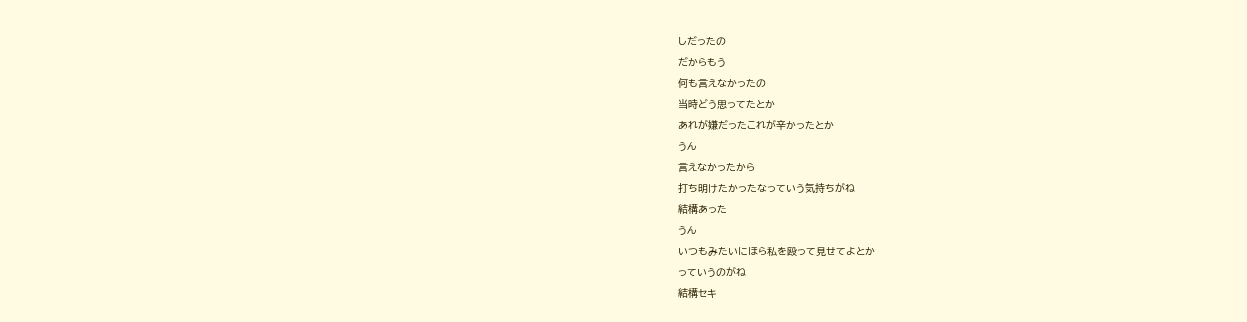しだったの
だからもう
何も言えなかったの
当時どう思ってたとか
あれが嫌だったこれが辛かったとか
うん
言えなかったから
打ち明けたかったなっていう気持ちがね
結構あった
うん
いつもみたいにほら私を殴って見せてよとか
っていうのがね
結構セキ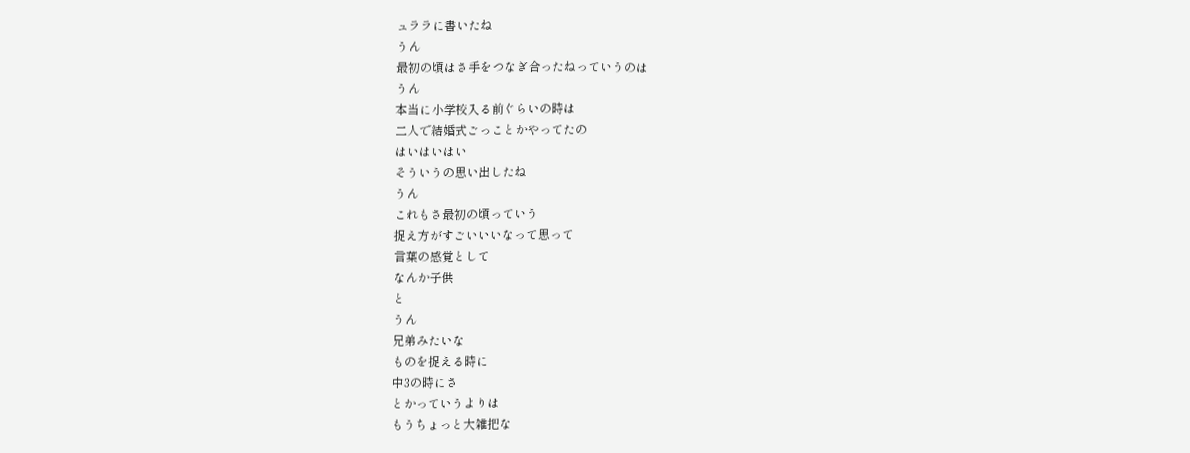ュララに書いたね
うん
最初の頃はさ手をつなぎ合ったねっていうのは
うん
本当に小学校入る前ぐらいの時は
二人で結婚式ごっことかやってたの
はいはいはい
そういうの思い出したね
うん
これもさ最初の頃っていう
捉え方がすごいいいなって思って
言葉の感覚として
なんか子供
と
うん
兄弟みたいな
ものを捉える時に
中3の時にさ
とかっていうよりは
もうちょっと大雑把な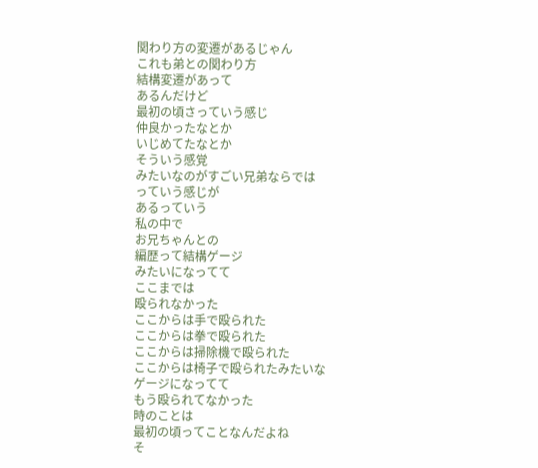関わり方の変遷があるじゃん
これも弟との関わり方
結構変遷があって
あるんだけど
最初の頃さっていう感じ
仲良かったなとか
いじめてたなとか
そういう感覚
みたいなのがすごい兄弟ならでは
っていう感じが
あるっていう
私の中で
お兄ちゃんとの
編歴って結構ゲージ
みたいになってて
ここまでは
殴られなかった
ここからは手で殴られた
ここからは拳で殴られた
ここからは掃除機で殴られた
ここからは椅子で殴られたみたいな
ゲージになってて
もう殴られてなかった
時のことは
最初の頃ってことなんだよね
そ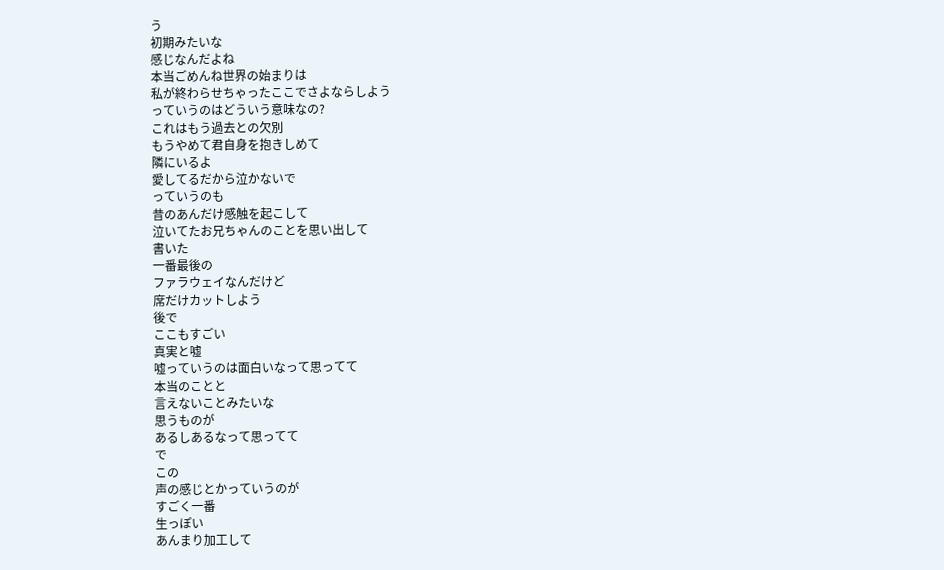う
初期みたいな
感じなんだよね
本当ごめんね世界の始まりは
私が終わらせちゃったここでさよならしよう
っていうのはどういう意味なの?
これはもう過去との欠別
もうやめて君自身を抱きしめて
隣にいるよ
愛してるだから泣かないで
っていうのも
昔のあんだけ感触を起こして
泣いてたお兄ちゃんのことを思い出して
書いた
一番最後の
ファラウェイなんだけど
席だけカットしよう
後で
ここもすごい
真実と嘘
嘘っていうのは面白いなって思ってて
本当のことと
言えないことみたいな
思うものが
あるしあるなって思ってて
で
この
声の感じとかっていうのが
すごく一番
生っぽい
あんまり加工して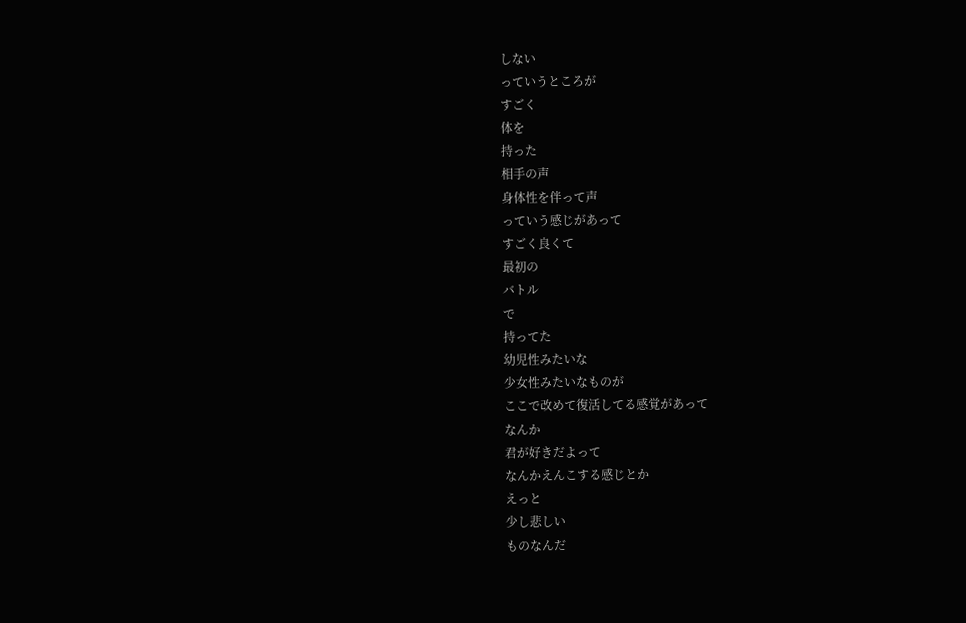しない
っていうところが
すごく
体を
持った
相手の声
身体性を伴って声
っていう感じがあって
すごく良くて
最初の
バトル
で
持ってた
幼児性みたいな
少女性みたいなものが
ここで改めて復活してる感覚があって
なんか
君が好きだよって
なんかえんこする感じとか
えっと
少し悲しい
ものなんだ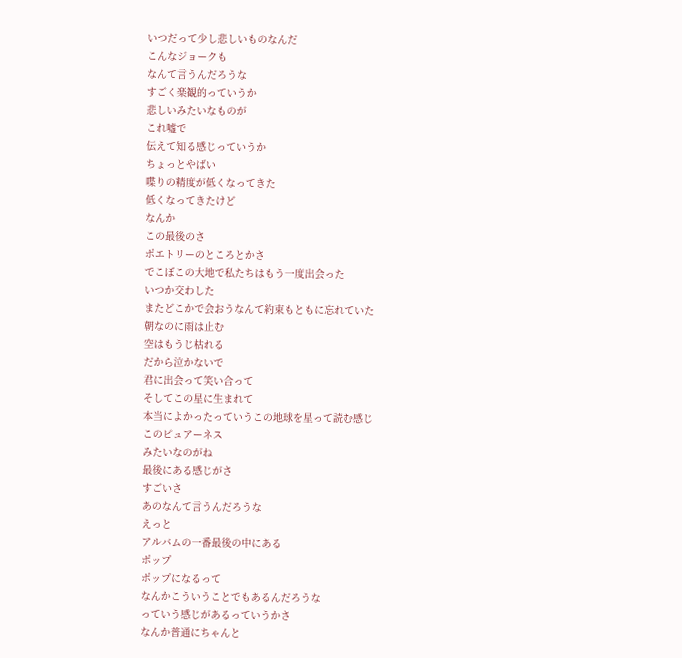いつだって少し悲しいものなんだ
こんなジョークも
なんて言うんだろうな
すごく楽観的っていうか
悲しいみたいなものが
これ嘘で
伝えて知る感じっていうか
ちょっとやばい
喋りの精度が低くなってきた
低くなってきたけど
なんか
この最後のさ
ポエトリーのところとかさ
でこぼこの大地で私たちはもう一度出会った
いつか交わした
またどこかで会おうなんて約束もともに忘れていた
朝なのに雨は止む
空はもうじ枯れる
だから泣かないで
君に出会って笑い合って
そしてこの星に生まれて
本当によかったっていうこの地球を星って読む感じ
このピュアーネス
みたいなのがね
最後にある感じがさ
すごいさ
あのなんて言うんだろうな
えっと
アルバムの一番最後の中にある
ポップ
ポップになるって
なんかこういうことでもあるんだろうな
っていう感じがあるっていうかさ
なんか普通にちゃんと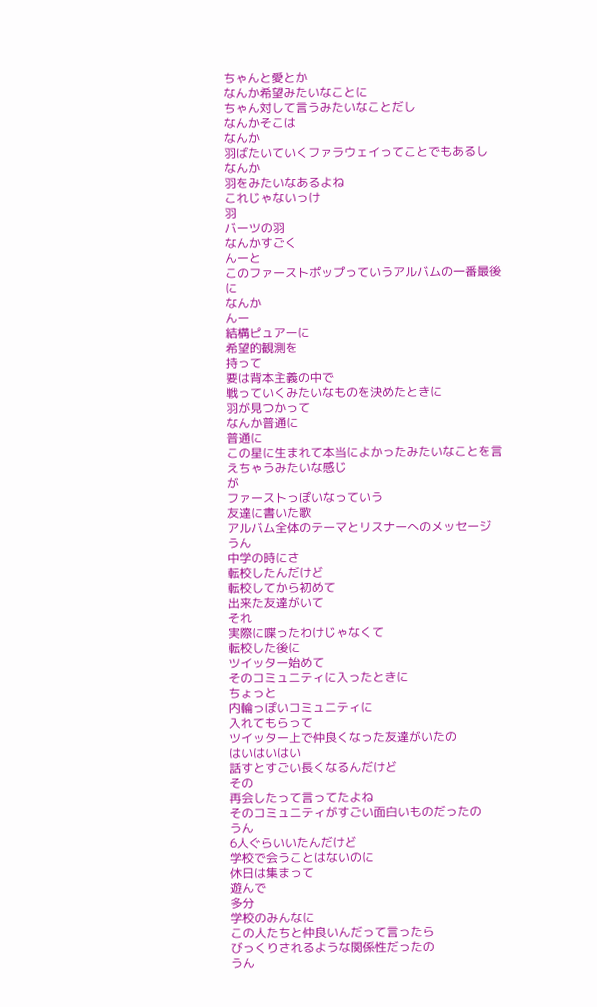ちゃんと愛とか
なんか希望みたいなことに
ちゃん対して言うみたいなことだし
なんかそこは
なんか
羽ばたいていくファラウェイってことでもあるし
なんか
羽をみたいなあるよね
これじゃないっけ
羽
バーツの羽
なんかすごく
んーと
このファーストポップっていうアルバムの一番最後に
なんか
んー
結構ピュアーに
希望的観測を
持って
要は背本主義の中で
戦っていくみたいなものを決めたときに
羽が見つかって
なんか普通に
普通に
この星に生まれて本当によかったみたいなことを言えちゃうみたいな感じ
が
ファーストっぽいなっていう
友達に書いた歌
アルバム全体のテーマとリスナーへのメッセージ
うん
中学の時にさ
転校したんだけど
転校してから初めて
出来た友達がいて
それ
実際に喋ったわけじゃなくて
転校した後に
ツイッター始めて
そのコミュニティに入ったときに
ちょっと
内輪っぽいコミュニティに
入れてもらって
ツイッター上で仲良くなった友達がいたの
はいはいはい
話すとすごい長くなるんだけど
その
再会したって言ってたよね
そのコミュニティがすごい面白いものだったの
うん
6人ぐらいいたんだけど
学校で会うことはないのに
休日は集まって
遊んで
多分
学校のみんなに
この人たちと仲良いんだって言ったら
びっくりされるような関係性だったの
うん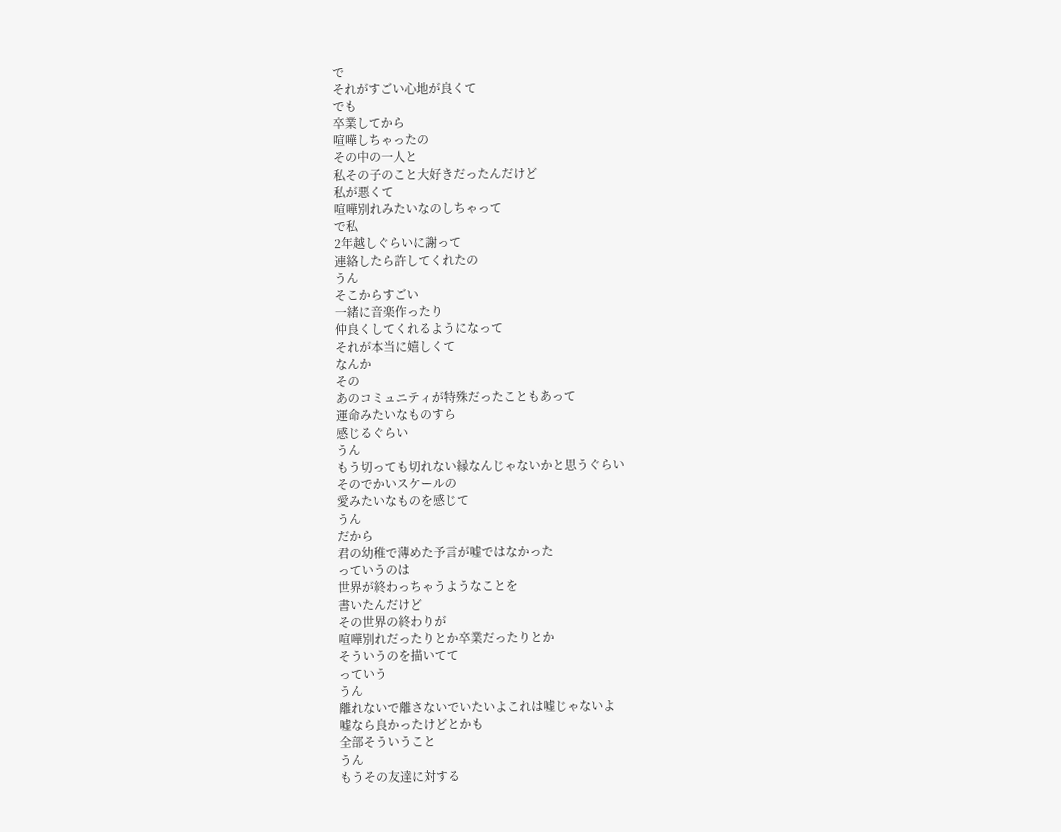で
それがすごい心地が良くて
でも
卒業してから
喧嘩しちゃったの
その中の一人と
私その子のこと大好きだったんだけど
私が悪くて
喧嘩別れみたいなのしちゃって
で私
2年越しぐらいに謝って
連絡したら許してくれたの
うん
そこからすごい
一緒に音楽作ったり
仲良くしてくれるようになって
それが本当に嬉しくて
なんか
その
あのコミュニティが特殊だったこともあって
運命みたいなものすら
感じるぐらい
うん
もう切っても切れない縁なんじゃないかと思うぐらい
そのでかいスケールの
愛みたいなものを感じて
うん
だから
君の幼稚で薄めた予言が嘘ではなかった
っていうのは
世界が終わっちゃうようなことを
書いたんだけど
その世界の終わりが
喧嘩別れだったりとか卒業だったりとか
そういうのを描いてて
っていう
うん
離れないで離さないでいたいよこれは嘘じゃないよ
嘘なら良かったけどとかも
全部そういうこと
うん
もうその友達に対する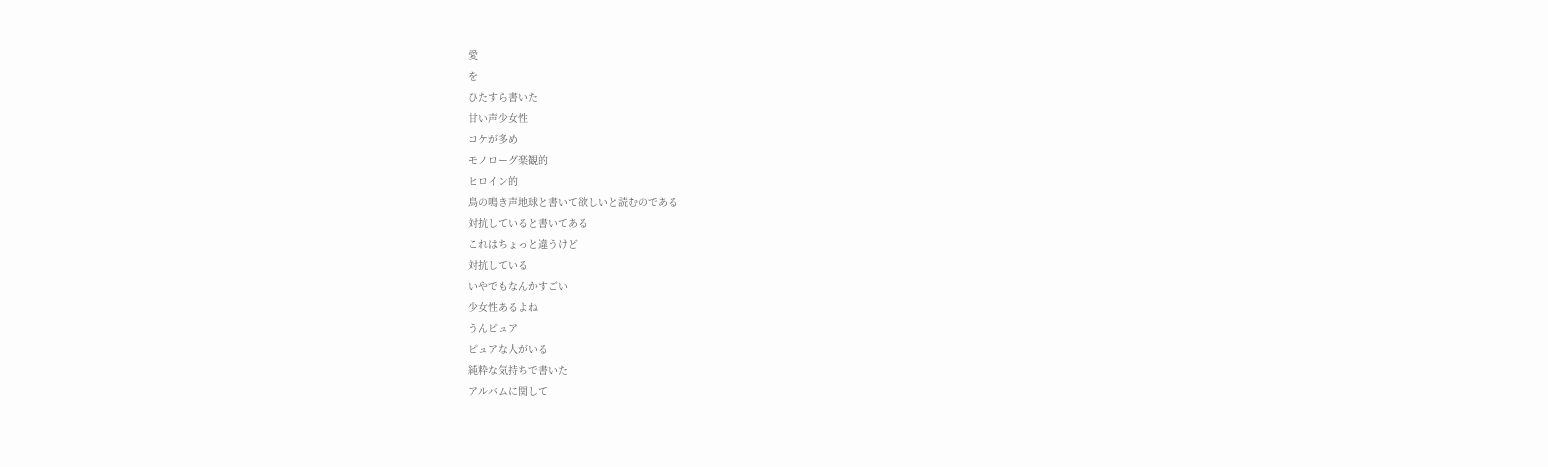愛
を
ひたすら書いた
甘い声少女性
コケが多め
モノローグ楽観的
ヒロイン的
鳥の鳴き声地球と書いて欲しいと読むのである
対抗していると書いてある
これはちょっと違うけど
対抗している
いやでもなんかすごい
少女性あるよね
うんピュア
ピュアな人がいる
純粋な気持ちで書いた
アルバムに関して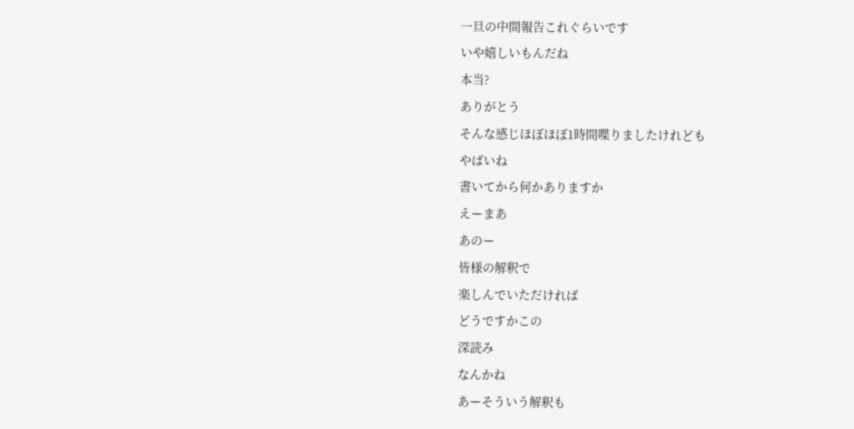一旦の中間報告これぐらいです
いや嬉しいもんだね
本当?
ありがとう
そんな感じほぼほぼ1時間喋りましたけれども
やばいね
書いてから何かありますか
えーまあ
あのー
皆様の解釈で
楽しんでいただければ
どうですかこの
深読み
なんかね
あーそういう解釈も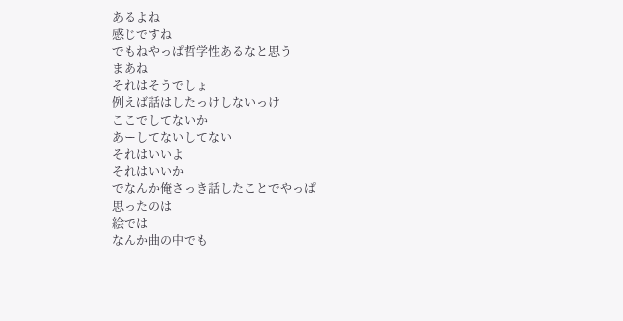あるよね
感じですね
でもねやっぱ哲学性あるなと思う
まあね
それはそうでしょ
例えば話はしたっけしないっけ
ここでしてないか
あーしてないしてない
それはいいよ
それはいいか
でなんか俺さっき話したことでやっぱ
思ったのは
絵では
なんか曲の中でも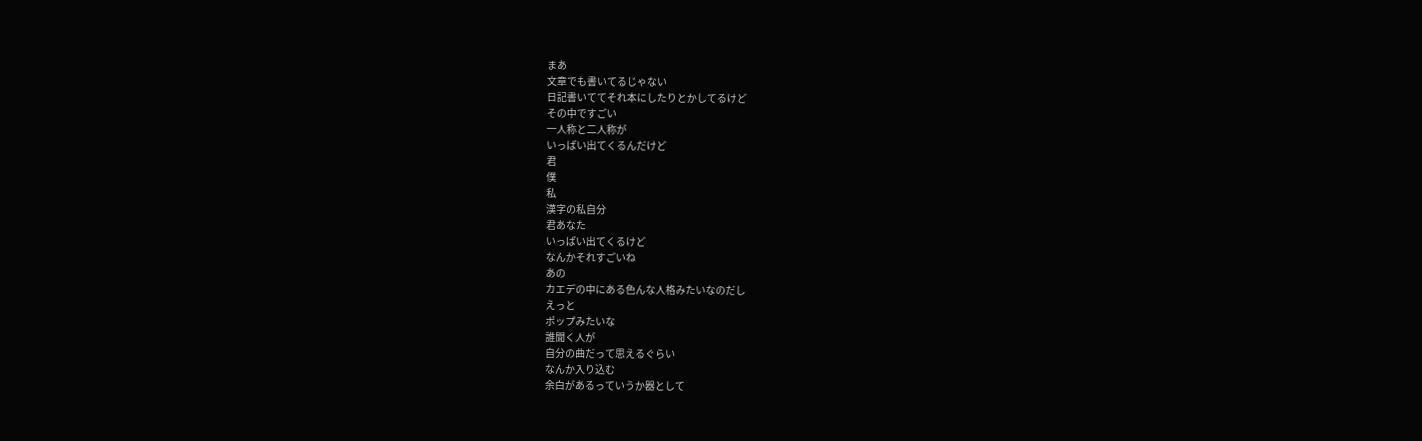まあ
文章でも書いてるじゃない
日記書いててそれ本にしたりとかしてるけど
その中ですごい
一人称と二人称が
いっぱい出てくるんだけど
君
僕
私
漢字の私自分
君あなた
いっぱい出てくるけど
なんかそれすごいね
あの
カエデの中にある色んな人格みたいなのだし
えっと
ポップみたいな
誰聞く人が
自分の曲だって思えるぐらい
なんか入り込む
余白があるっていうか器として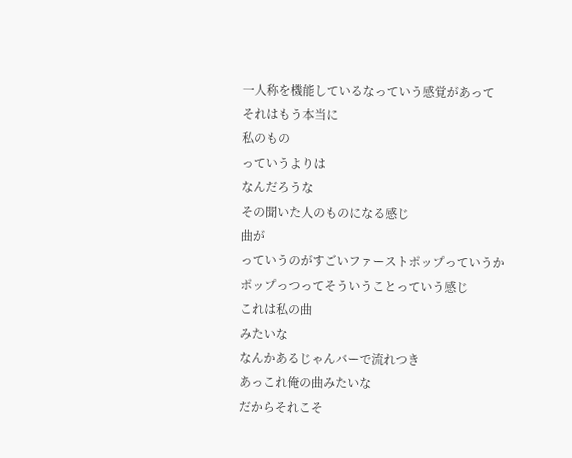一人称を機能しているなっていう感覚があって
それはもう本当に
私のもの
っていうよりは
なんだろうな
その聞いた人のものになる感じ
曲が
っていうのがすごいファーストポップっていうか
ポップっつってそういうことっていう感じ
これは私の曲
みたいな
なんかあるじゃんバーで流れつき
あっこれ俺の曲みたいな
だからそれこそ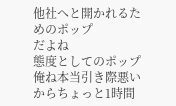他社へと開かれるためのポップ
だよね
態度としてのポップ
俺ね本当引き際悪いからちょっと1時間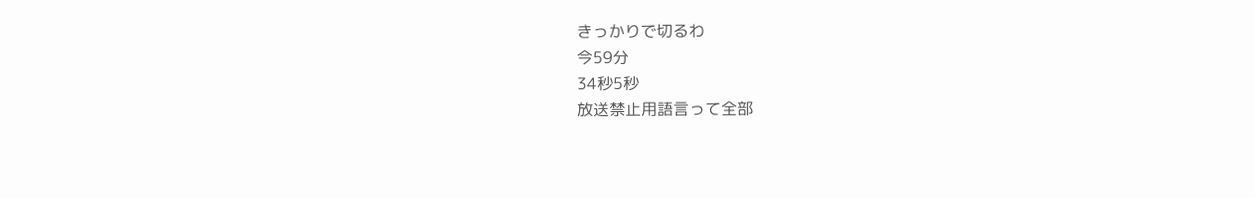きっかりで切るわ
今59分
34秒5秒
放送禁止用語言って全部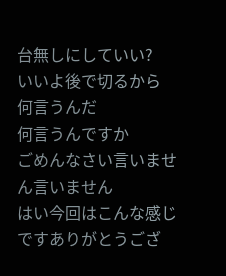台無しにしていい?
いいよ後で切るから
何言うんだ
何言うんですか
ごめんなさい言いません言いません
はい今回はこんな感じですありがとうござ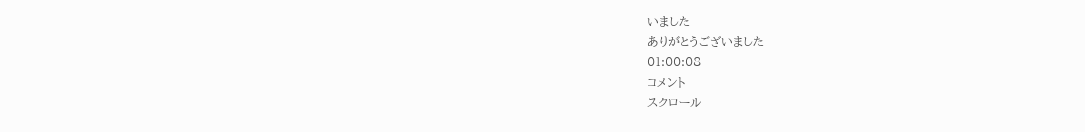いました
ありがとうございました
01:00:08
コメント
スクロール